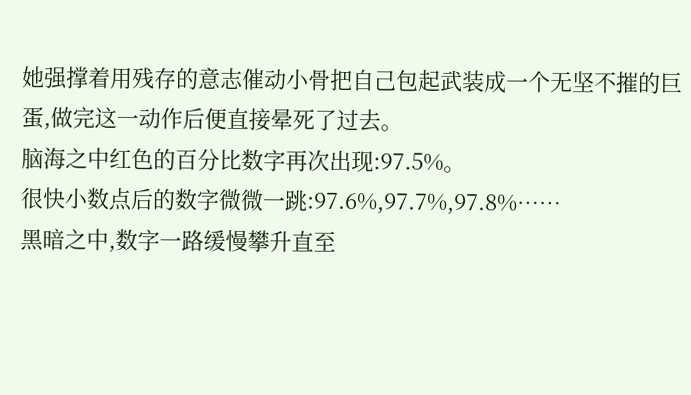她强撑着用残存的意志催动小骨把自己包起武装成一个无坚不摧的巨蛋,做完这一动作后便直接晕死了过去。
脑海之中红色的百分比数字再次出现:97.5%。
很快小数点后的数字微微一跳:97.6%,97.7%,97.8%……
黑暗之中,数字一路缓慢攀升直至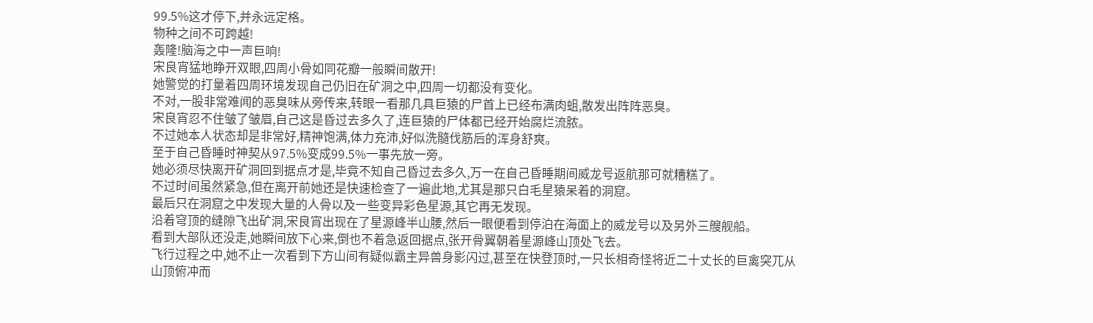99.5%这才停下,并永远定格。
物种之间不可跨越!
轰隆!脑海之中一声巨响!
宋良宵猛地睁开双眼,四周小骨如同花瓣一般瞬间散开!
她警觉的打量着四周环境发现自己仍旧在矿洞之中,四周一切都没有变化。
不对,一股非常难闻的恶臭味从旁传来,转眼一看那几具巨猿的尸首上已经布满肉蛆,散发出阵阵恶臭。
宋良宵忍不住皱了皱眉,自己这是昏过去多久了,连巨猿的尸体都已经开始腐烂流脓。
不过她本人状态却是非常好,精神饱满,体力充沛,好似洗髓伐筋后的浑身舒爽。
至于自己昏睡时神契从97.5%变成99.5%一事先放一旁。
她必须尽快离开矿洞回到据点才是,毕竟不知自己昏过去多久,万一在自己昏睡期间威龙号返航那可就糟糕了。
不过时间虽然紧急,但在离开前她还是快速检查了一遍此地,尤其是那只白毛星猿呆着的洞窟。
最后只在洞窟之中发现大量的人骨以及一些变异彩色星源,其它再无发现。
沿着穹顶的缝隙飞出矿洞,宋良宵出现在了星源峰半山腰,然后一眼便看到停泊在海面上的威龙号以及另外三艘舰船。
看到大部队还没走,她瞬间放下心来,倒也不着急返回据点,张开骨翼朝着星源峰山顶处飞去。
飞行过程之中,她不止一次看到下方山间有疑似霸主异兽身影闪过,甚至在快登顶时,一只长相奇怪将近二十丈长的巨禽突兀从山顶俯冲而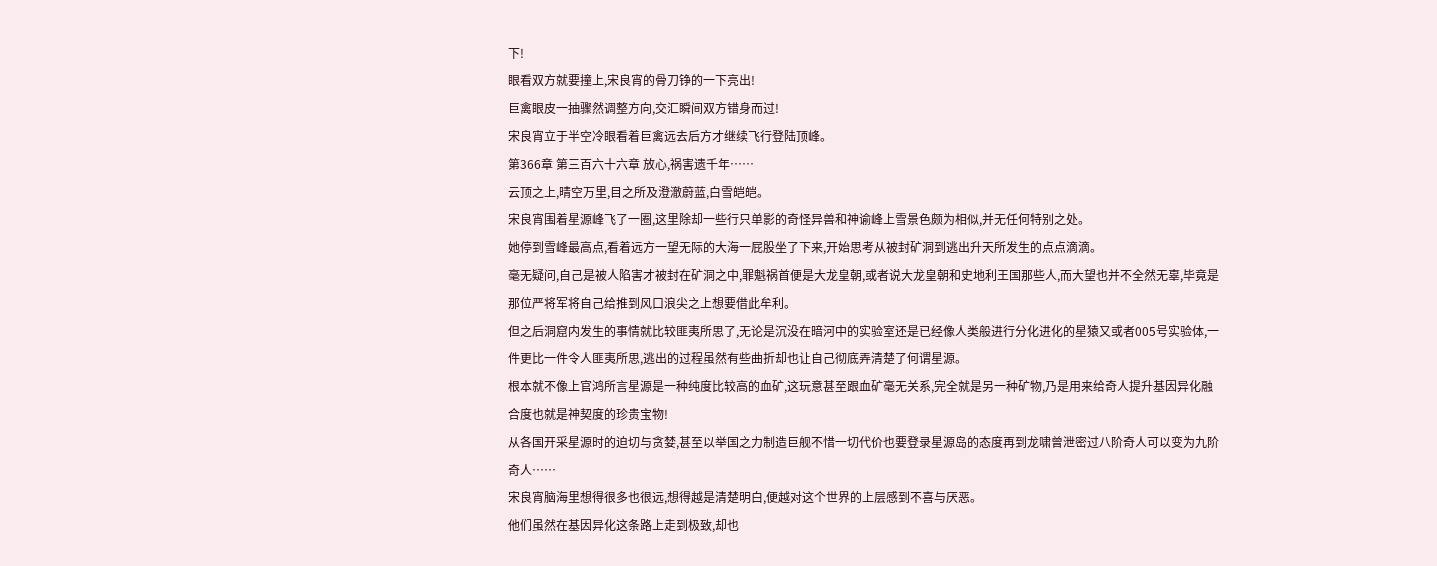下!
眼看双方就要撞上,宋良宵的骨刀铮的一下亮出!
巨禽眼皮一抽骤然调整方向,交汇瞬间双方错身而过!
宋良宵立于半空冷眼看着巨禽远去后方才继续飞行登陆顶峰。
第366章 第三百六十六章 放心,祸害遗千年……
云顶之上,晴空万里,目之所及澄澈蔚蓝,白雪皑皑。
宋良宵围着星源峰飞了一圈,这里除却一些行只单影的奇怪异兽和神谕峰上雪景色颇为相似,并无任何特别之处。
她停到雪峰最高点,看着远方一望无际的大海一屁股坐了下来,开始思考从被封矿洞到逃出升天所发生的点点滴滴。
毫无疑问,自己是被人陷害才被封在矿洞之中,罪魁祸首便是大龙皇朝,或者说大龙皇朝和史地利王国那些人,而大望也并不全然无辜,毕竟是那位严将军将自己给推到风口浪尖之上想要借此牟利。
但之后洞窟内发生的事情就比较匪夷所思了,无论是沉没在暗河中的实验室还是已经像人类般进行分化进化的星猿又或者005号实验体,一件更比一件令人匪夷所思,逃出的过程虽然有些曲折却也让自己彻底弄清楚了何谓星源。
根本就不像上官鸿所言星源是一种纯度比较高的血矿,这玩意甚至跟血矿毫无关系,完全就是另一种矿物,乃是用来给奇人提升基因异化融合度也就是神契度的珍贵宝物!
从各国开采星源时的迫切与贪婪,甚至以举国之力制造巨舰不惜一切代价也要登录星源岛的态度再到龙啸曾泄密过八阶奇人可以变为九阶奇人……
宋良宵脑海里想得很多也很远,想得越是清楚明白,便越对这个世界的上层感到不喜与厌恶。
他们虽然在基因异化这条路上走到极致,却也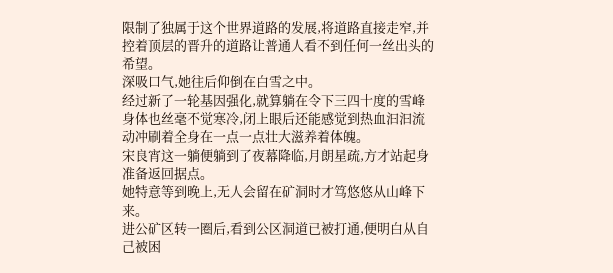限制了独属于这个世界道路的发展,将道路直接走窄,并控着顶层的晋升的道路让普通人看不到任何一丝出头的希望。
深吸口气,她往后仰倒在白雪之中。
经过新了一轮基因强化,就算躺在令下三四十度的雪峰身体也丝毫不觉寒冷,闭上眼后还能感觉到热血汩汩流动冲刷着全身在一点一点壮大滋养着体魄。
宋良宵这一躺便躺到了夜幕降临,月朗星疏,方才站起身准备返回据点。
她特意等到晚上,无人会留在矿洞时才笃悠悠从山峰下来。
进公矿区转一圈后,看到公区洞道已被打通,便明白从自己被困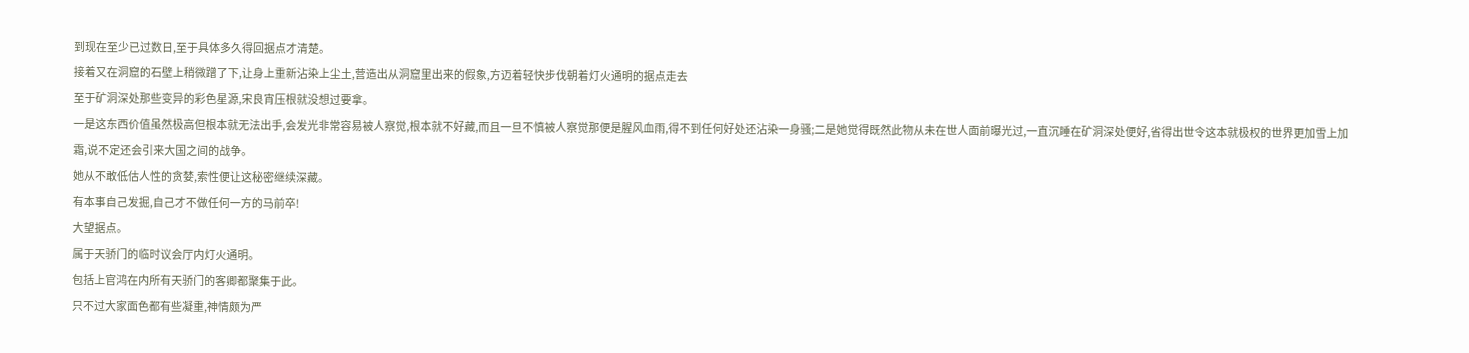到现在至少已过数日,至于具体多久得回据点才清楚。
接着又在洞窟的石壁上稍微蹭了下,让身上重新沾染上尘土,营造出从洞窟里出来的假象,方迈着轻快步伐朝着灯火通明的据点走去
至于矿洞深处那些变异的彩色星源,宋良宵压根就没想过要拿。
一是这东西价值虽然极高但根本就无法出手,会发光非常容易被人察觉,根本就不好藏,而且一旦不慎被人察觉那便是腥风血雨,得不到任何好处还沾染一身骚;二是她觉得既然此物从未在世人面前曝光过,一直沉睡在矿洞深处便好,省得出世令这本就极权的世界更加雪上加霜,说不定还会引来大国之间的战争。
她从不敢低估人性的贪婪,索性便让这秘密继续深藏。
有本事自己发掘,自己才不做任何一方的马前卒!
大望据点。
属于天骄门的临时议会厅内灯火通明。
包括上官鸿在内所有天骄门的客卿都聚集于此。
只不过大家面色都有些凝重,神情颇为严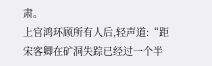肃。
上官鸿环顾所有人后,轻声道:“距宋客卿在矿洞失踪已经过一个半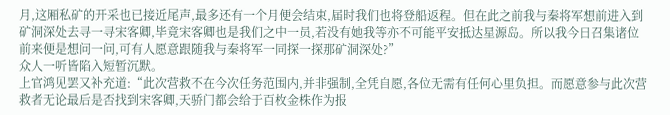月,这厢私矿的开采也已接近尾声,最多还有一个月便会结束,届时我们也将登船返程。但在此之前我与秦将军想前进入到矿洞深处去寻一寻宋客卿,毕竟宋客卿也是我们之中一员,若没有她我等亦不可能平安抵达星源岛。所以我今日召集诸位前来便是想问一问,可有人愿意跟随我与秦将军一同探一探那矿洞深处?”
众人一听皆陷入短暂沉默。
上官鸿见罢又补充道:“此次营救不在今次任务范围内,并非强制,全凭自愿,各位无需有任何心里负担。而愿意参与此次营救者无论最后是否找到宋客卿,天骄门都会给于百枚金株作为报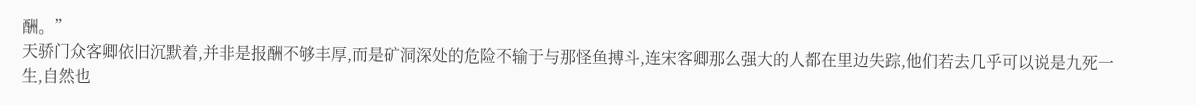酬。”
天骄门众客卿依旧沉默着,并非是报酬不够丰厚,而是矿洞深处的危险不输于与那怪鱼搏斗,连宋客卿那么强大的人都在里边失踪,他们若去几乎可以说是九死一生,自然也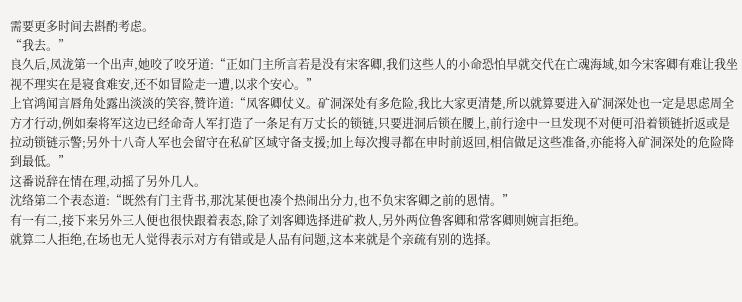需要更多时间去斟酌考虑。
“我去。”
良久后,凤泷第一个出声,她咬了咬牙道:“正如门主所言若是没有宋客卿,我们这些人的小命恐怕早就交代在亡魂海域,如今宋客卿有难让我坐视不理实在是寝食难安,还不如冒险走一遭,以求个安心。”
上官鸿闻言唇角处露出淡淡的笑容,赞许道:“凤客卿仗义。矿洞深处有多危险,我比大家更清楚,所以就算要进入矿洞深处也一定是思虑周全方才行动,例如秦将军这边已经命奇人军打造了一条足有万丈长的锁链,只要进洞后锁在腰上,前行途中一旦发现不对便可沿着锁链折返或是拉动锁链示警;另外十八奇人军也会留守在私矿区域守备支援;加上每次搜寻都在申时前返回,相信做足这些准备,亦能将入矿洞深处的危险降到最低。”
这番说辞在情在理,动摇了另外几人。
沈络第二个表态道:“既然有门主背书,那沈某便也凑个热闹出分力,也不负宋客卿之前的恩情。”
有一有二,接下来另外三人便也很快跟着表态,除了刘客卿选择进矿救人,另外两位鲁客卿和常客卿则婉言拒绝。
就算二人拒绝,在场也无人觉得表示对方有错或是人品有问题,这本来就是个亲疏有别的选择。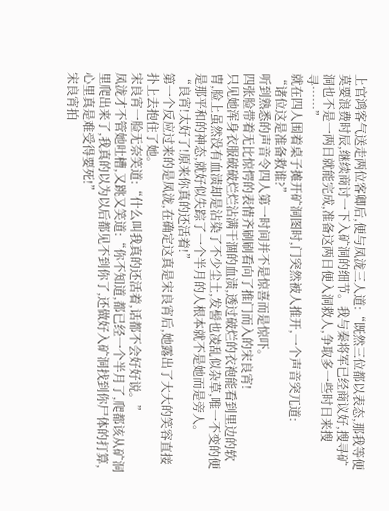上官鸿客气送走两位客卿后,便与凤泷三人道:“既然三位都以表态,那我等便莫要浪费时辰,继续商讨一下入矿洞的细节。我与秦将军已经商议好,搜寻矿洞也不是一两日就能完成,准备这两日便入洞救人,争取多一些时日来搜寻……”
就在四人围着桌子摊开矿洞图时,门突然被人推开,一个声音突兀道:
“诸位这是准备救谁?”
听到熟悉的声音令四人第一时间并不是惊喜而是惊吓。
四张脸带着无比惊愕的表情齐刷刷看向了推门而入的宋良宵!
只见她浑身衣服破破烂烂沾满干涸的血渍,透过破烂的衣袍能看到里边的软胄,脸上虽然没有血渍却是沾染了不少尘土,发髻也凌乱似杂草,唯一不变的便是那平和的神态,就好似失踪了一个半月的人根本就不是她而是旁人。
“良宵!太好了!原来你真的还活着!”
第一个反应过来的是凤泷,在确定这真是宋良宵后,她露出了大大的笑容直接扑上去抱住了她。
宋良宵一脸无奈笑道:“什么叫我真的还活着,话都不会好好说。”
凤泷才不管她吐槽,又跳又笑道:“你不知道,都已经一个半月了,爬都该从矿洞里爬出来了,我真的以为以后都见不到你了,还做好入矿洞找到你尸体的打算,心里真是难受得要死!”
宋良宵拍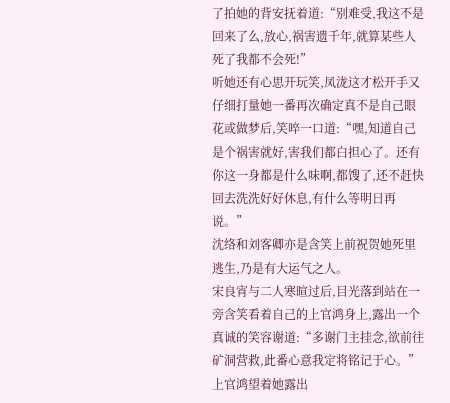了拍她的背安抚着道:“别难受,我这不是回来了么,放心,祸害遗千年,就算某些人死了我都不会死!”
听她还有心思开玩笑,凤泷这才松开手又仔细打量她一番再次确定真不是自己眼花或做梦后,笑啐一口道:“嘿,知道自己是个祸害就好,害我们都白担心了。还有你这一身都是什么味啊,都馊了,还不赶快回去洗洗好好休息,有什么等明日再说。”
沈络和刘客卿亦是含笑上前祝贺她死里逃生,乃是有大运气之人。
宋良宵与二人寒暄过后,目光落到站在一旁含笑看着自己的上官鸿身上,露出一个真诚的笑容谢道:“多谢门主挂念,欲前往矿洞营救,此番心意我定将铭记于心。”
上官鸿望着她露出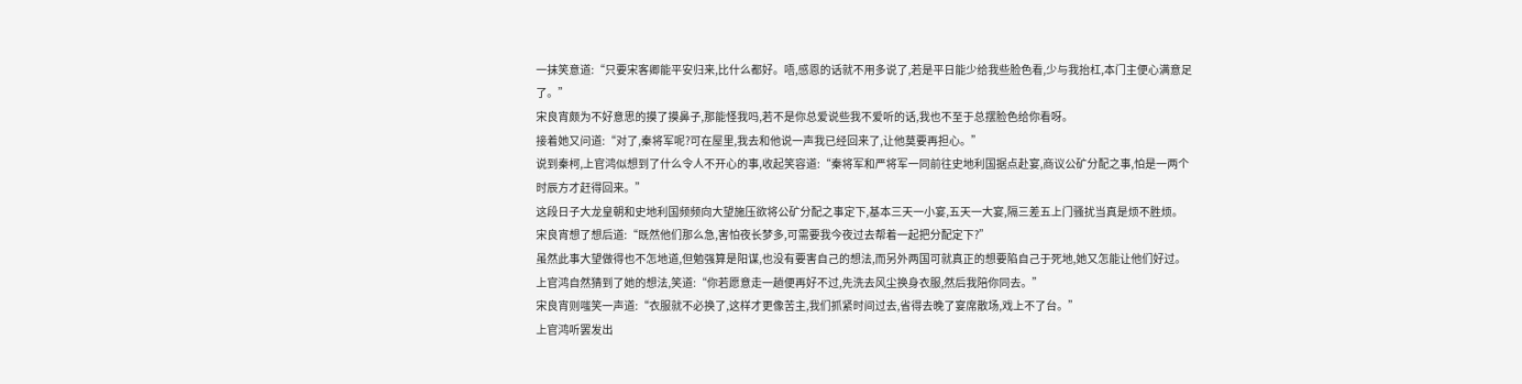一抹笑意道:“只要宋客卿能平安归来,比什么都好。唔,感恩的话就不用多说了,若是平日能少给我些脸色看,少与我抬杠,本门主便心满意足了。”
宋良宵颇为不好意思的摸了摸鼻子,那能怪我吗,若不是你总爱说些我不爱听的话,我也不至于总摆脸色给你看呀。
接着她又问道:“对了,秦将军呢?可在屋里,我去和他说一声我已经回来了,让他莫要再担心。”
说到秦柯,上官鸿似想到了什么令人不开心的事,收起笑容道:“秦将军和严将军一同前往史地利国据点赴宴,商议公矿分配之事,怕是一两个时辰方才赶得回来。”
这段日子大龙皇朝和史地利国频频向大望施压欲将公矿分配之事定下,基本三天一小宴,五天一大宴,隔三差五上门骚扰当真是烦不胜烦。
宋良宵想了想后道:“既然他们那么急,害怕夜长梦多,可需要我今夜过去帮着一起把分配定下?”
虽然此事大望做得也不怎地道,但勉强算是阳谋,也没有要害自己的想法,而另外两国可就真正的想要陷自己于死地,她又怎能让他们好过。
上官鸿自然猜到了她的想法,笑道:“你若愿意走一趟便再好不过,先洗去风尘换身衣服,然后我陪你同去。”
宋良宵则嗤笑一声道:“衣服就不必换了,这样才更像苦主,我们抓紧时间过去,省得去晚了宴席散场,戏上不了台。”
上官鸿听罢发出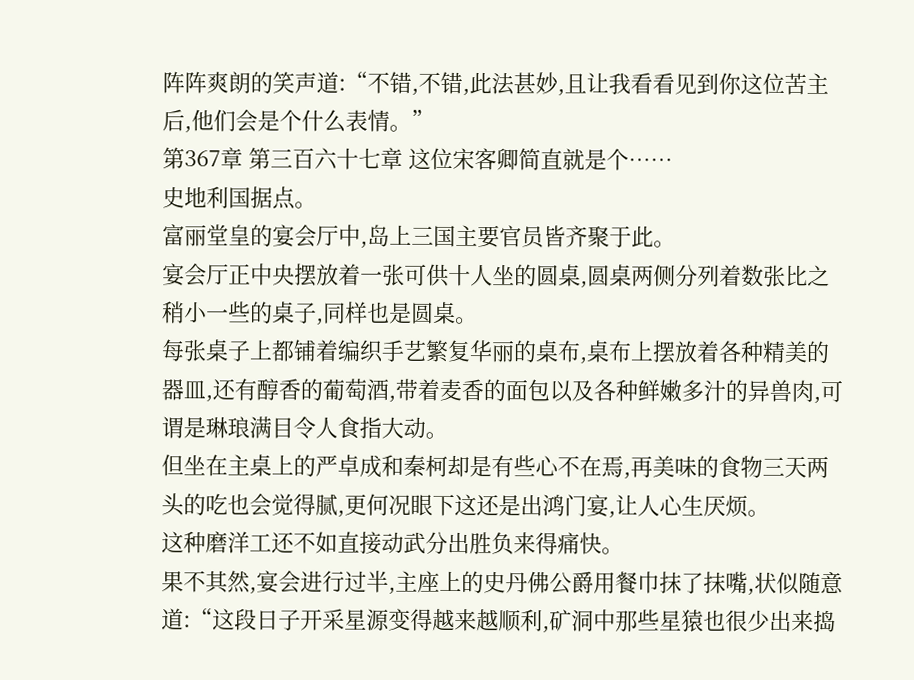阵阵爽朗的笑声道:“不错,不错,此法甚妙,且让我看看见到你这位苦主后,他们会是个什么表情。”
第367章 第三百六十七章 这位宋客卿简直就是个……
史地利国据点。
富丽堂皇的宴会厅中,岛上三国主要官员皆齐聚于此。
宴会厅正中央摆放着一张可供十人坐的圆桌,圆桌两侧分列着数张比之稍小一些的桌子,同样也是圆桌。
每张桌子上都铺着编织手艺繁复华丽的桌布,桌布上摆放着各种精美的器皿,还有醇香的葡萄酒,带着麦香的面包以及各种鲜嫩多汁的异兽肉,可谓是琳琅满目令人食指大动。
但坐在主桌上的严卓成和秦柯却是有些心不在焉,再美味的食物三天两头的吃也会觉得腻,更何况眼下这还是出鸿门宴,让人心生厌烦。
这种磨洋工还不如直接动武分出胜负来得痛快。
果不其然,宴会进行过半,主座上的史丹佛公爵用餐巾抹了抹嘴,状似随意道:“这段日子开采星源变得越来越顺利,矿洞中那些星猿也很少出来捣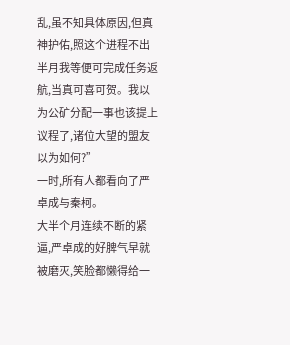乱,虽不知具体原因,但真神护佑,照这个进程不出半月我等便可完成任务返航,当真可喜可贺。我以为公矿分配一事也该提上议程了,诸位大望的盟友以为如何?”
一时,所有人都看向了严卓成与秦柯。
大半个月连续不断的紧逼,严卓成的好脾气早就被磨灭,笑脸都懒得给一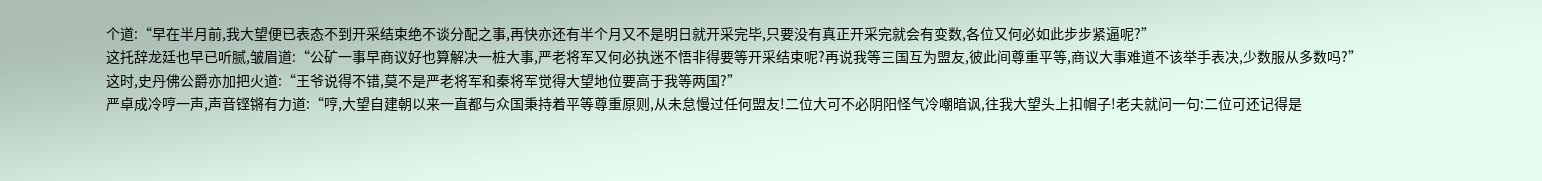个道:“早在半月前,我大望便已表态不到开采结束绝不谈分配之事,再快亦还有半个月又不是明日就开采完毕,只要没有真正开采完就会有变数,各位又何必如此步步紧逼呢?”
这托辞龙廷也早已听腻,皱眉道:“公矿一事早商议好也算解决一桩大事,严老将军又何必执迷不悟非得要等开采结束呢?再说我等三国互为盟友,彼此间尊重平等,商议大事难道不该举手表决,少数服从多数吗?”
这时,史丹佛公爵亦加把火道:“王爷说得不错,莫不是严老将军和秦将军觉得大望地位要高于我等两国?”
严卓成冷哼一声,声音铿锵有力道:“哼,大望自建朝以来一直都与众国秉持着平等尊重原则,从未怠慢过任何盟友!二位大可不必阴阳怪气冷嘲暗讽,往我大望头上扣帽子!老夫就问一句:二位可还记得是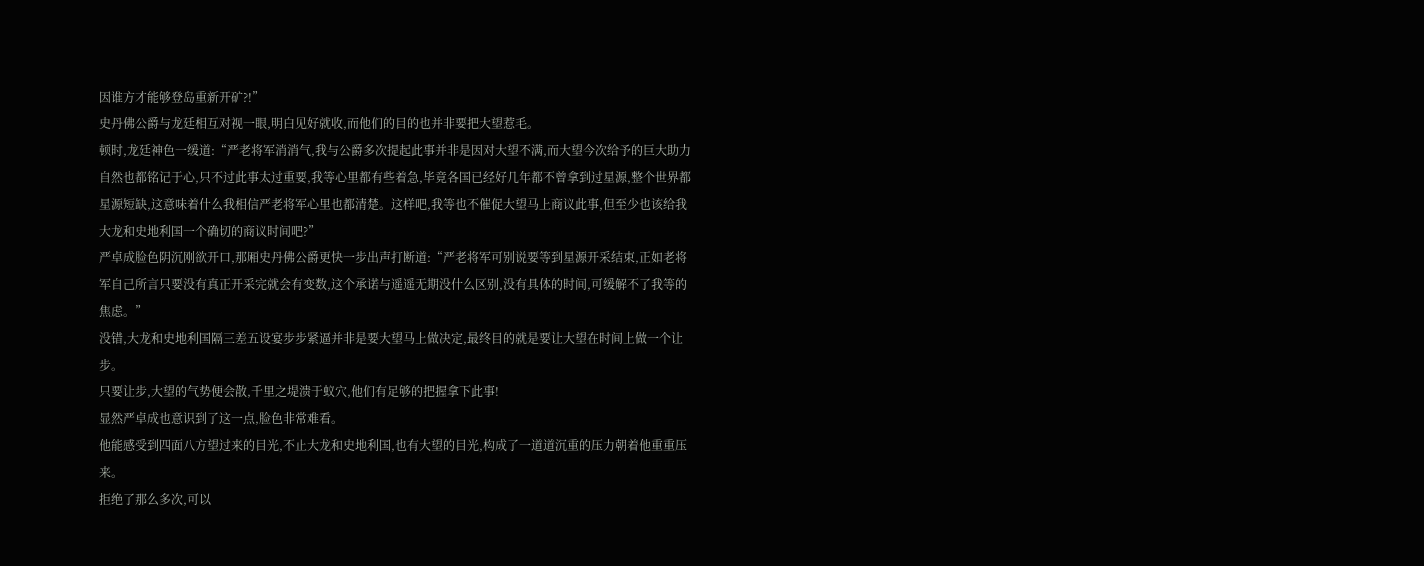因谁方才能够登岛重新开矿?!”
史丹佛公爵与龙廷相互对视一眼,明白见好就收,而他们的目的也并非要把大望惹毛。
顿时,龙廷神色一缓道:“严老将军消消气,我与公爵多次提起此事并非是因对大望不满,而大望今次给予的巨大助力自然也都铭记于心,只不过此事太过重要,我等心里都有些着急,毕竟各国已经好几年都不曾拿到过星源,整个世界都星源短缺,这意味着什么我相信严老将军心里也都清楚。这样吧,我等也不催促大望马上商议此事,但至少也该给我大龙和史地利国一个确切的商议时间吧?”
严卓成脸色阴沉刚欲开口,那厢史丹佛公爵更快一步出声打断道:“严老将军可别说要等到星源开采结束,正如老将军自己所言只要没有真正开采完就会有变数,这个承诺与遥遥无期没什么区别,没有具体的时间,可缓解不了我等的焦虑。”
没错,大龙和史地利国隔三差五设宴步步紧逼并非是要大望马上做决定,最终目的就是要让大望在时间上做一个让步。
只要让步,大望的气势便会散,千里之堤溃于蚁穴,他们有足够的把握拿下此事!
显然严卓成也意识到了这一点,脸色非常难看。
他能感受到四面八方望过来的目光,不止大龙和史地利国,也有大望的目光,构成了一道道沉重的压力朝着他重重压来。
拒绝了那么多次,可以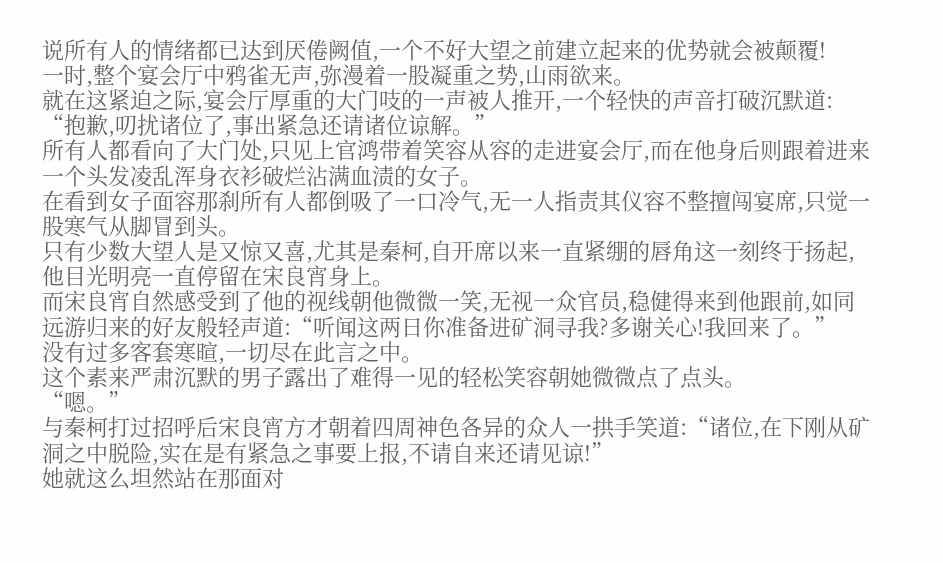说所有人的情绪都已达到厌倦阙值,一个不好大望之前建立起来的优势就会被颠覆!
一时,整个宴会厅中鸦雀无声,弥漫着一股凝重之势,山雨欲来。
就在这紧迫之际,宴会厅厚重的大门吱的一声被人推开,一个轻快的声音打破沉默道:
“抱歉,叨扰诸位了,事出紧急还请诸位谅解。”
所有人都看向了大门处,只见上官鸿带着笑容从容的走进宴会厅,而在他身后则跟着进来一个头发凌乱浑身衣衫破烂沾满血渍的女子。
在看到女子面容那刹所有人都倒吸了一口冷气,无一人指责其仪容不整擅闯宴席,只觉一股寒气从脚冒到头。
只有少数大望人是又惊又喜,尤其是秦柯,自开席以来一直紧绷的唇角这一刻终于扬起,他目光明亮一直停留在宋良宵身上。
而宋良宵自然感受到了他的视线朝他微微一笑,无视一众官员,稳健得来到他跟前,如同远游归来的好友般轻声道:“听闻这两日你准备进矿洞寻我?多谢关心!我回来了。”
没有过多客套寒暄,一切尽在此言之中。
这个素来严肃沉默的男子露出了难得一见的轻松笑容朝她微微点了点头。
“嗯。”
与秦柯打过招呼后宋良宵方才朝着四周神色各异的众人一拱手笑道:“诸位,在下刚从矿洞之中脱险,实在是有紧急之事要上报,不请自来还请见谅!”
她就这么坦然站在那面对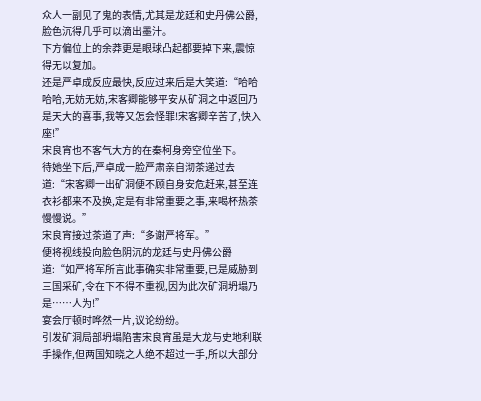众人一副见了鬼的表情,尤其是龙廷和史丹佛公爵,脸色沉得几乎可以滴出墨汁。
下方偏位上的余莽更是眼球凸起都要掉下来,震惊得无以复加。
还是严卓成反应最快,反应过来后是大笑道:“哈哈哈哈,无妨无妨,宋客卿能够平安从矿洞之中返回乃是天大的喜事,我等又怎会怪罪!宋客卿辛苦了,快入座!”
宋良宵也不客气大方的在秦柯身旁空位坐下。
待她坐下后,严卓成一脸严肃亲自沏茶递过去道:“宋客卿一出矿洞便不顾自身安危赶来,甚至连衣衫都来不及换,定是有非常重要之事,来喝杯热茶慢慢说。”
宋良宵接过茶道了声:“多谢严将军。”
便将视线投向脸色阴沉的龙廷与史丹佛公爵道:“如严将军所言此事确实非常重要,已是威胁到三国采矿,令在下不得不重视,因为此次矿洞坍塌乃是……人为!”
宴会厅顿时哗然一片,议论纷纷。
引发矿洞局部坍塌陷害宋良宵虽是大龙与史地利联手操作,但两国知晓之人绝不超过一手,所以大部分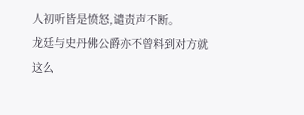人初听皆是愤怒,谴责声不断。
龙廷与史丹佛公爵亦不曾料到对方就这么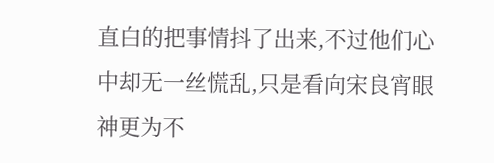直白的把事情抖了出来,不过他们心中却无一丝慌乱,只是看向宋良宵眼神更为不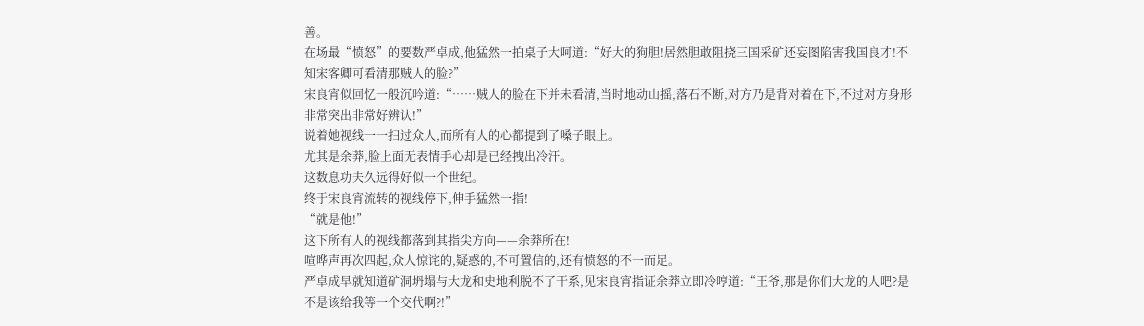善。
在场最“愤怒”的要数严卓成,他猛然一拍桌子大呵道:“好大的狗胆!居然胆敢阻挠三国采矿还妄图陷害我国良才!不知宋客卿可看清那贼人的脸?”
宋良宵似回忆一般沉吟道:“……贼人的脸在下并未看清,当时地动山摇,落石不断,对方乃是背对着在下,不过对方身形非常突出非常好辨认!”
说着她视线一一扫过众人,而所有人的心都提到了嗓子眼上。
尤其是余莽,脸上面无表情手心却是已经拽出冷汗。
这数息功夫久远得好似一个世纪。
终于宋良宵流转的视线停下,伸手猛然一指!
“就是他!”
这下所有人的视线都落到其指尖方向——余莽所在!
喧哗声再次四起,众人惊诧的,疑惑的,不可置信的,还有愤怒的不一而足。
严卓成早就知道矿洞坍塌与大龙和史地利脱不了干系,见宋良宵指证余莽立即冷哼道:“王爷,那是你们大龙的人吧?是不是该给我等一个交代啊?!”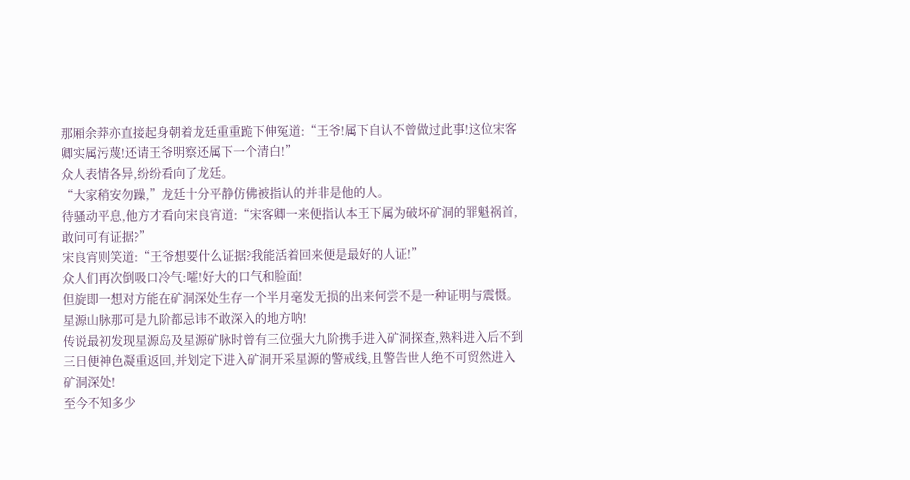那厢余莽亦直接起身朝着龙廷重重跪下伸冤道:“王爷!属下自认不曾做过此事!这位宋客卿实属污蔑!还请王爷明察还属下一个清白!”
众人表情各异,纷纷看向了龙廷。
“大家稍安勿躁,”龙廷十分平静仿佛被指认的并非是他的人。
待骚动平息,他方才看向宋良宵道:“宋客卿一来便指认本王下属为破坏矿洞的罪魁祸首,敢问可有证据?”
宋良宵则笑道:“王爷想要什么证据?我能活着回来便是最好的人证!”
众人们再次倒吸口冷气:嚯!好大的口气和脸面!
但旋即一想对方能在矿洞深处生存一个半月毫发无损的出来何尝不是一种证明与震慑。
星源山脉那可是九阶都忌讳不敢深入的地方呐!
传说最初发现星源岛及星源矿脉时曾有三位强大九阶携手进入矿洞探查,熟料进入后不到三日便神色凝重返回,并划定下进入矿洞开采星源的警戒线,且警告世人绝不可贸然进入矿洞深处!
至今不知多少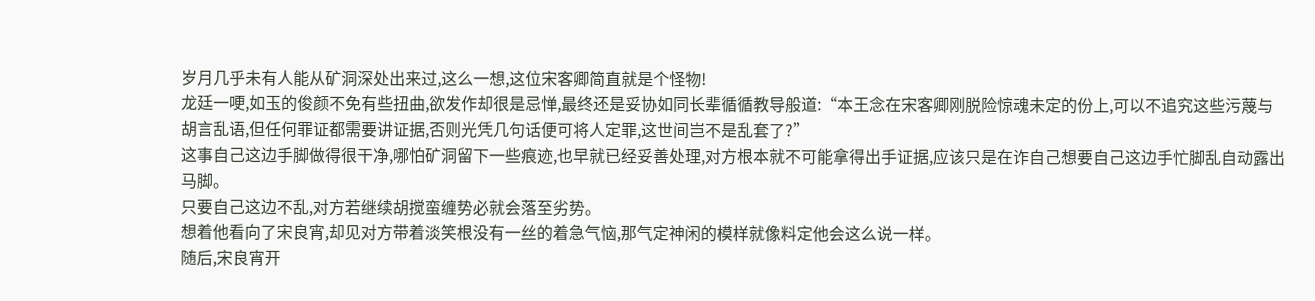岁月几乎未有人能从矿洞深处出来过,这么一想,这位宋客卿简直就是个怪物!
龙廷一哽,如玉的俊颜不免有些扭曲,欲发作却很是忌惮,最终还是妥协如同长辈循循教导般道:“本王念在宋客卿刚脱险惊魂未定的份上,可以不追究这些污蔑与胡言乱语,但任何罪证都需要讲证据,否则光凭几句话便可将人定罪,这世间岂不是乱套了?”
这事自己这边手脚做得很干净,哪怕矿洞留下一些痕迹,也早就已经妥善处理,对方根本就不可能拿得出手证据,应该只是在诈自己想要自己这边手忙脚乱自动露出马脚。
只要自己这边不乱,对方若继续胡搅蛮缠势必就会落至劣势。
想着他看向了宋良宵,却见对方带着淡笑根没有一丝的着急气恼,那气定神闲的模样就像料定他会这么说一样。
随后,宋良宵开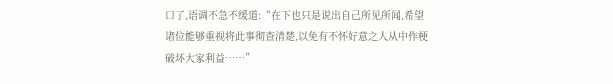口了,语调不急不缓道:“在下也只是说出自己所见所闻,希望诸位能够重视将此事彻查清楚,以免有不怀好意之人从中作梗破坏大家利益……”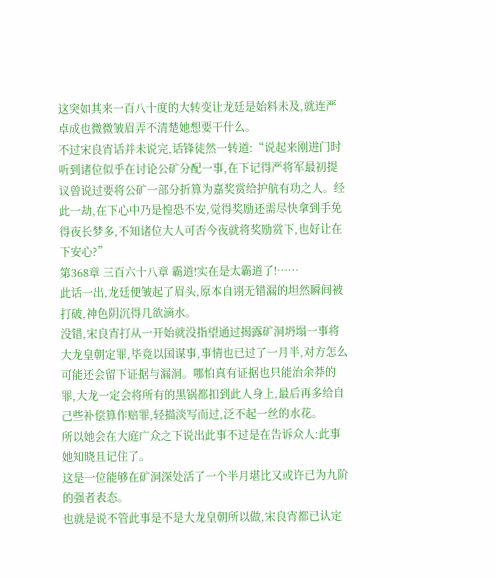这突如其来一百八十度的大转变让龙廷是始料未及,就连严卓成也微微皱眉弄不清楚她想要干什么。
不过宋良宵话并未说完,话锋徒然一转道:“说起来刚进门时听到诸位似乎在讨论公矿分配一事,在下记得严将军最初提议曾说过要将公矿一部分折算为嘉奖赏给护航有功之人。经此一劫,在下心中乃是惶恐不安,觉得奖励还需尽快拿到手免得夜长梦多,不知诸位大人可否今夜就将奖励赏下,也好让在下安心?”
第368章 三百六十八章 霸道!实在是太霸道了!……
此话一出,龙廷便皱起了眉头,原本自诩无错漏的坦然瞬间被打破,神色阴沉得几欲滴水。
没错,宋良宵打从一开始就没指望通过揭露矿洞坍塌一事将大龙皇朝定罪,毕竟以国谋事,事情也已过了一月半,对方怎么可能还会留下证据与漏洞。哪怕真有证据也只能治余莽的罪,大龙一定会将所有的黑锅都扣到此人身上,最后再多给自己些补偿算作赔罪,轻描淡写而过,泛不起一丝的水花。
所以她会在大庭广众之下说出此事不过是在告诉众人:此事她知晓且记住了。
这是一位能够在矿洞深处活了一个半月堪比又或许已为九阶的强者表态。
也就是说不管此事是不是大龙皇朝所以做,宋良宵都已认定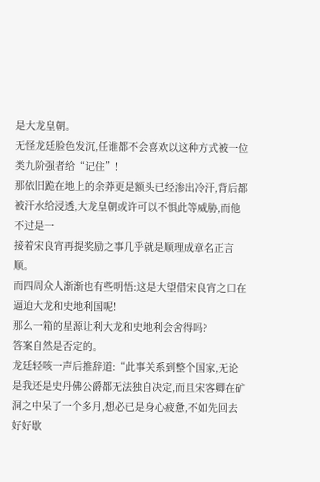是大龙皇朝。
无怪龙廷脸色发沉,任谁都不会喜欢以这种方式被一位类九阶强者给“记住”!
那依旧跪在地上的余莽更是额头已经渗出冷汗,背后都被汗水给浸透,大龙皇朝或许可以不惧此等威胁,而他不过是一
接着宋良宵再提奖励之事几乎就是顺理成章名正言顺。
而四周众人渐渐也有些明悟:这是大望借宋良宵之口在逼迫大龙和史地利国呢!
那么一箱的星源让利大龙和史地利会舍得吗?
答案自然是否定的。
龙廷轻咳一声后推辞道:“此事关系到整个国家,无论是我还是史丹佛公爵都无法独自决定,而且宋客卿在矿洞之中呆了一个多月,想必已是身心疲惫,不如先回去好好歇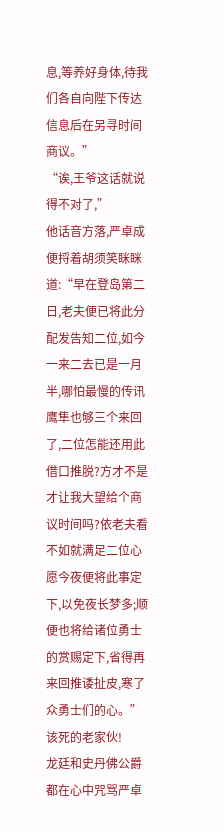息,等养好身体,待我们各自向陛下传达信息后在另寻时间商议。”
“诶,王爷这话就说得不对了,”
他话音方落,严卓成便捋着胡须笑眯眯道:“早在登岛第二日,老夫便已将此分配发告知二位,如今一来二去已是一月半,哪怕最慢的传讯鹰隼也够三个来回了,二位怎能还用此借口推脱?方才不是才让我大望给个商议时间吗?依老夫看不如就满足二位心愿今夜便将此事定下,以免夜长梦多;顺便也将给诸位勇士的赏赐定下,省得再来回推诿扯皮,寒了众勇士们的心。”
该死的老家伙!
龙廷和史丹佛公爵都在心中咒骂严卓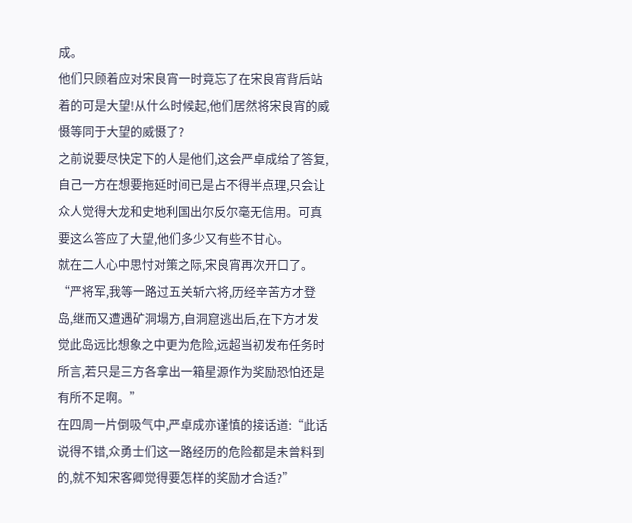成。
他们只顾着应对宋良宵一时竟忘了在宋良宵背后站着的可是大望!从什么时候起,他们居然将宋良宵的威慑等同于大望的威慑了?
之前说要尽快定下的人是他们,这会严卓成给了答复,自己一方在想要拖延时间已是占不得半点理,只会让众人觉得大龙和史地利国出尔反尔毫无信用。可真要这么答应了大望,他们多少又有些不甘心。
就在二人心中思忖对策之际,宋良宵再次开口了。
“严将军,我等一路过五关斩六将,历经辛苦方才登岛,继而又遭遇矿洞塌方,自洞窟逃出后,在下方才发觉此岛远比想象之中更为危险,远超当初发布任务时所言,若只是三方各拿出一箱星源作为奖励恐怕还是有所不足啊。”
在四周一片倒吸气中,严卓成亦谨慎的接话道:“此话说得不错,众勇士们这一路经历的危险都是未曾料到的,就不知宋客卿觉得要怎样的奖励才合适?”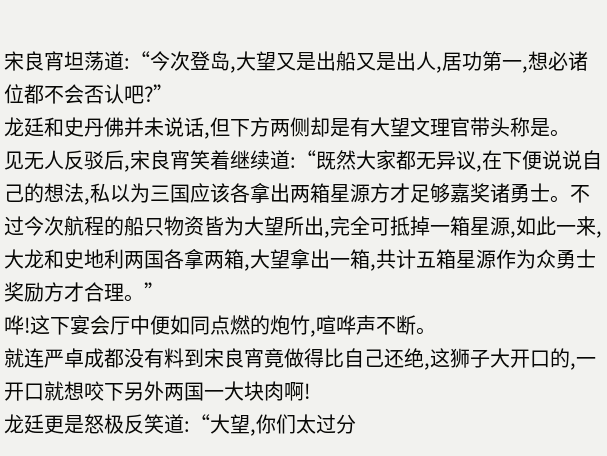宋良宵坦荡道:“今次登岛,大望又是出船又是出人,居功第一,想必诸位都不会否认吧?”
龙廷和史丹佛并未说话,但下方两侧却是有大望文理官带头称是。
见无人反驳后,宋良宵笑着继续道:“既然大家都无异议,在下便说说自己的想法,私以为三国应该各拿出两箱星源方才足够嘉奖诸勇士。不过今次航程的船只物资皆为大望所出,完全可抵掉一箱星源,如此一来,大龙和史地利两国各拿两箱,大望拿出一箱,共计五箱星源作为众勇士奖励方才合理。”
哗!这下宴会厅中便如同点燃的炮竹,喧哗声不断。
就连严卓成都没有料到宋良宵竟做得比自己还绝,这狮子大开口的,一开口就想咬下另外两国一大块肉啊!
龙廷更是怒极反笑道:“大望,你们太过分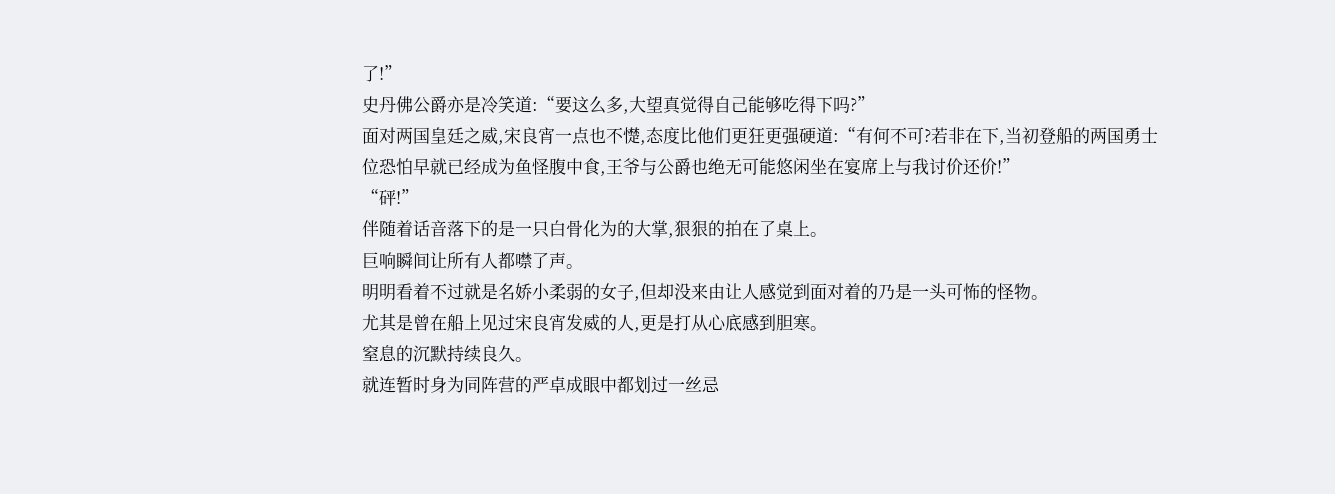了!”
史丹佛公爵亦是冷笑道:“要这么多,大望真觉得自己能够吃得下吗?”
面对两国皇廷之威,宋良宵一点也不憷,态度比他们更狂更强硬道:“有何不可?若非在下,当初登船的两国勇士位恐怕早就已经成为鱼怪腹中食,王爷与公爵也绝无可能悠闲坐在宴席上与我讨价还价!”
“砰!”
伴随着话音落下的是一只白骨化为的大掌,狠狠的拍在了桌上。
巨响瞬间让所有人都噤了声。
明明看着不过就是名娇小柔弱的女子,但却没来由让人感觉到面对着的乃是一头可怖的怪物。
尤其是曾在船上见过宋良宵发威的人,更是打从心底感到胆寒。
窒息的沉默持续良久。
就连暂时身为同阵营的严卓成眼中都划过一丝忌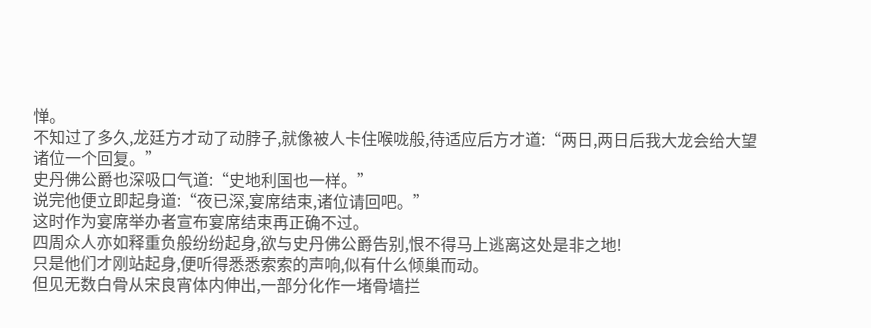惮。
不知过了多久,龙廷方才动了动脖子,就像被人卡住喉咙般,待适应后方才道:“两日,两日后我大龙会给大望诸位一个回复。”
史丹佛公爵也深吸口气道:“史地利国也一样。”
说完他便立即起身道:“夜已深,宴席结束,诸位请回吧。”
这时作为宴席举办者宣布宴席结束再正确不过。
四周众人亦如释重负般纷纷起身,欲与史丹佛公爵告别,恨不得马上逃离这处是非之地!
只是他们才刚站起身,便听得悉悉索索的声响,似有什么倾巢而动。
但见无数白骨从宋良宵体内伸出,一部分化作一堵骨墙拦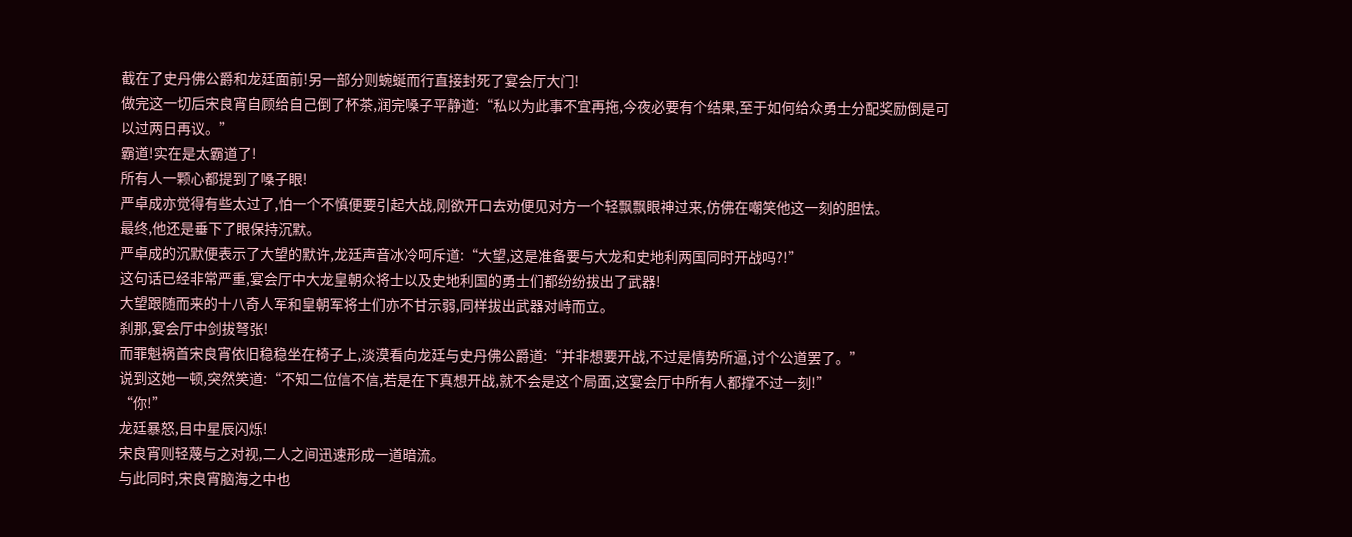截在了史丹佛公爵和龙廷面前!另一部分则蜿蜒而行直接封死了宴会厅大门!
做完这一切后宋良宵自顾给自己倒了杯茶,润完嗓子平静道:“私以为此事不宜再拖,今夜必要有个结果,至于如何给众勇士分配奖励倒是可以过两日再议。”
霸道!实在是太霸道了!
所有人一颗心都提到了嗓子眼!
严卓成亦觉得有些太过了,怕一个不慎便要引起大战,刚欲开口去劝便见对方一个轻飘飘眼神过来,仿佛在嘲笑他这一刻的胆怯。
最终,他还是垂下了眼保持沉默。
严卓成的沉默便表示了大望的默许,龙廷声音冰冷呵斥道:“大望,这是准备要与大龙和史地利两国同时开战吗?!”
这句话已经非常严重,宴会厅中大龙皇朝众将士以及史地利国的勇士们都纷纷拔出了武器!
大望跟随而来的十八奇人军和皇朝军将士们亦不甘示弱,同样拔出武器对峙而立。
刹那,宴会厅中剑拔弩张!
而罪魁祸首宋良宵依旧稳稳坐在椅子上,淡漠看向龙廷与史丹佛公爵道:“并非想要开战,不过是情势所逼,讨个公道罢了。”
说到这她一顿,突然笑道:“不知二位信不信,若是在下真想开战,就不会是这个局面,这宴会厅中所有人都撑不过一刻!”
“你!”
龙廷暴怒,目中星辰闪烁!
宋良宵则轻蔑与之对视,二人之间迅速形成一道暗流。
与此同时,宋良宵脑海之中也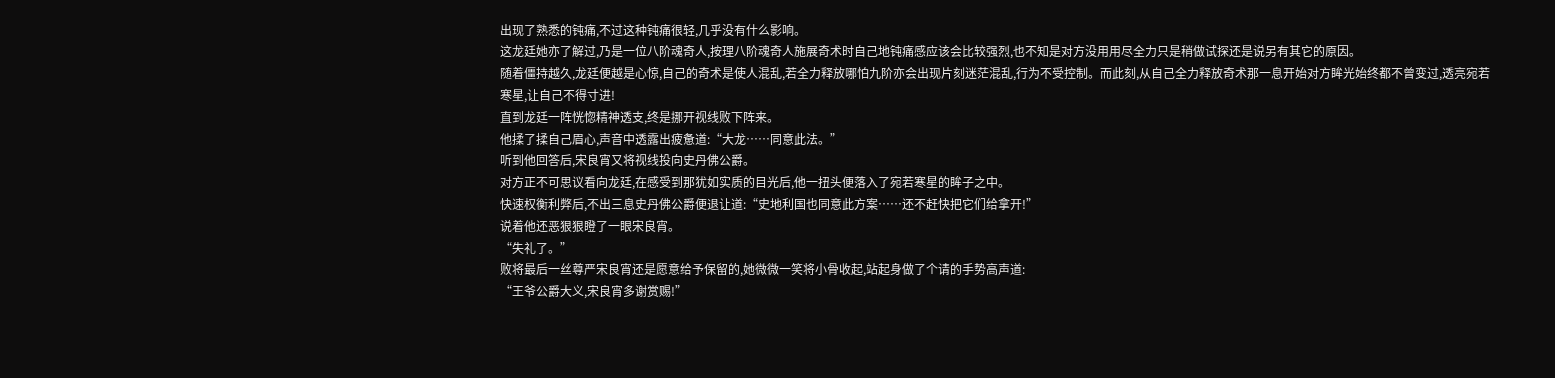出现了熟悉的钝痛,不过这种钝痛很轻,几乎没有什么影响。
这龙廷她亦了解过,乃是一位八阶魂奇人,按理八阶魂奇人施展奇术时自己地钝痛感应该会比较强烈,也不知是对方没用用尽全力只是稍做试探还是说另有其它的原因。
随着僵持越久,龙廷便越是心惊,自己的奇术是使人混乱,若全力释放哪怕九阶亦会出现片刻迷茫混乱,行为不受控制。而此刻,从自己全力释放奇术那一息开始对方眸光始终都不曾变过,透亮宛若寒星,让自己不得寸进!
直到龙廷一阵恍惚精神透支,终是挪开视线败下阵来。
他揉了揉自己眉心,声音中透露出疲惫道:“大龙……同意此法。”
听到他回答后,宋良宵又将视线投向史丹佛公爵。
对方正不可思议看向龙廷,在感受到那犹如实质的目光后,他一扭头便落入了宛若寒星的眸子之中。
快速权衡利弊后,不出三息史丹佛公爵便退让道:“史地利国也同意此方案……还不赶快把它们给拿开!”
说着他还恶狠狠瞪了一眼宋良宵。
“失礼了。”
败将最后一丝尊严宋良宵还是愿意给予保留的,她微微一笑将小骨收起,站起身做了个请的手势高声道:
“王爷公爵大义,宋良宵多谢赏赐!”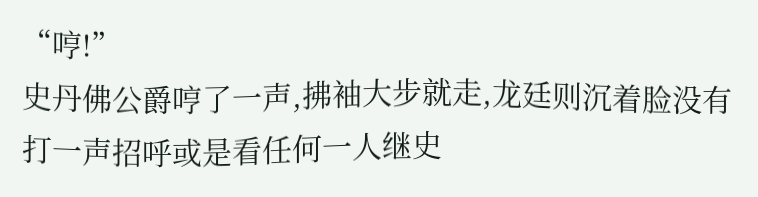“哼!”
史丹佛公爵哼了一声,拂袖大步就走,龙廷则沉着脸没有打一声招呼或是看任何一人继史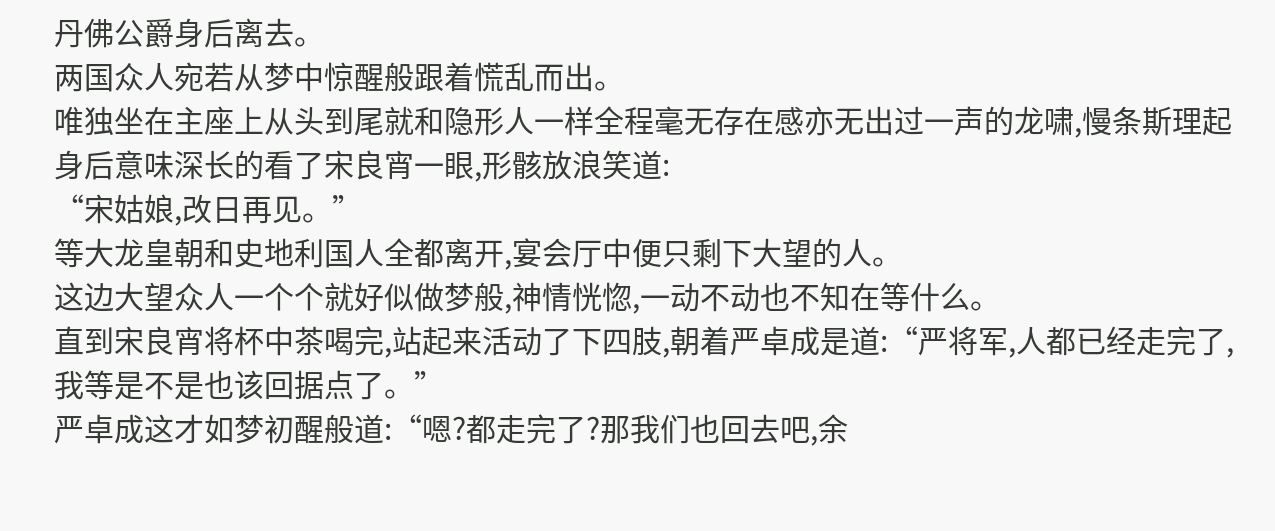丹佛公爵身后离去。
两国众人宛若从梦中惊醒般跟着慌乱而出。
唯独坐在主座上从头到尾就和隐形人一样全程毫无存在感亦无出过一声的龙啸,慢条斯理起身后意味深长的看了宋良宵一眼,形骸放浪笑道:
“宋姑娘,改日再见。”
等大龙皇朝和史地利国人全都离开,宴会厅中便只剩下大望的人。
这边大望众人一个个就好似做梦般,神情恍惚,一动不动也不知在等什么。
直到宋良宵将杯中茶喝完,站起来活动了下四肢,朝着严卓成是道:“严将军,人都已经走完了,我等是不是也该回据点了。”
严卓成这才如梦初醒般道:“嗯?都走完了?那我们也回去吧,余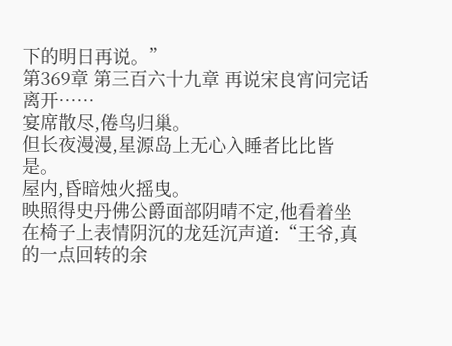下的明日再说。”
第369章 第三百六十九章 再说宋良宵问完话离开……
宴席散尽,倦鸟归巢。
但长夜漫漫,星源岛上无心入睡者比比皆是。
屋内,昏暗烛火摇曳。
映照得史丹佛公爵面部阴晴不定,他看着坐在椅子上表情阴沉的龙廷沉声道:“王爷,真的一点回转的余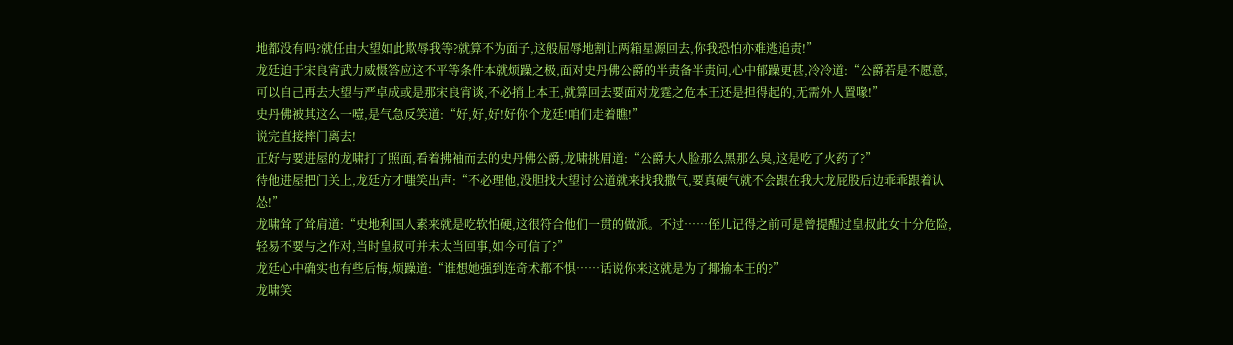地都没有吗?就任由大望如此欺辱我等?就算不为面子,这般屈辱地割让两箱星源回去,你我恐怕亦难逃追责!”
龙廷迫于宋良宵武力威慑答应这不平等条件本就烦躁之极,面对史丹佛公爵的半责备半责问,心中郁躁更甚,冷冷道:“公爵若是不愿意,可以自己再去大望与严卓成或是那宋良宵谈,不必捎上本王,就算回去要面对龙霆之危本王还是担得起的,无需外人置喙!”
史丹佛被其这么一噎,是气急反笑道:“好,好,好!好你个龙廷!咱们走着瞧!”
说完直接摔门离去!
正好与要进屋的龙啸打了照面,看着拂袖而去的史丹佛公爵,龙啸挑眉道:“公爵大人脸那么黑那么臭,这是吃了火药了?”
待他进屋把门关上,龙廷方才嗤笑出声:“不必理他,没胆找大望讨公道就来找我撒气,要真硬气就不会跟在我大龙屁股后边乖乖跟着认怂!”
龙啸耸了耸肩道:“史地利国人素来就是吃软怕硬,这很符合他们一贯的做派。不过……侄儿记得之前可是曾提醒过皇叔此女十分危险,轻易不要与之作对,当时皇叔可并未太当回事,如今可信了?”
龙廷心中确实也有些后悔,烦躁道:“谁想她强到连奇术都不惧……话说你来这就是为了揶揄本王的?”
龙啸笑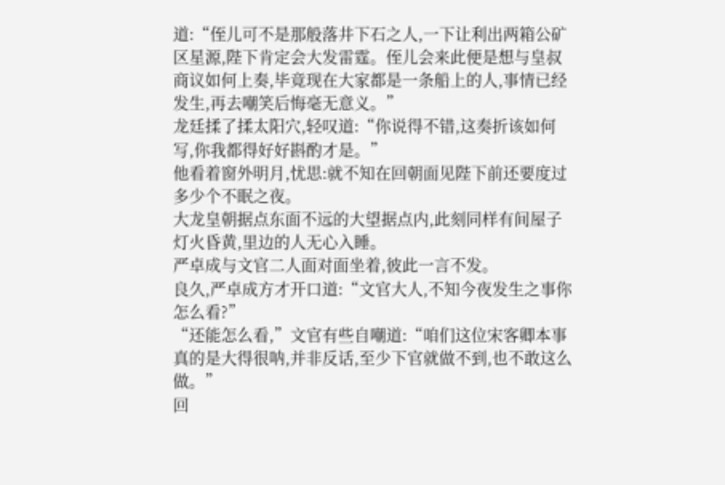道:“侄儿可不是那般落井下石之人,一下让利出两箱公矿区星源,陛下肯定会大发雷霆。侄儿会来此便是想与皇叔商议如何上奏,毕竟现在大家都是一条船上的人,事情已经发生,再去嘲笑后悔毫无意义。”
龙廷揉了揉太阳穴,轻叹道:“你说得不错,这奏折该如何写,你我都得好好斟酌才是。”
他看着窗外明月,忧思:就不知在回朝面见陛下前还要度过多少个不眠之夜。
大龙皇朝据点东面不远的大望据点内,此刻同样有间屋子灯火昏黄,里边的人无心入睡。
严卓成与文官二人面对面坐着,彼此一言不发。
良久,严卓成方才开口道:“文官大人,不知今夜发生之事你怎么看?”
“还能怎么看,”文官有些自嘲道:“咱们这位宋客卿本事真的是大得很呐,并非反话,至少下官就做不到,也不敢这么做。”
回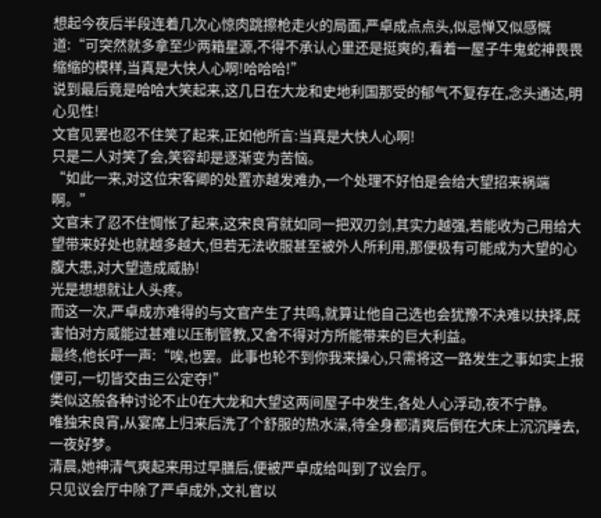想起今夜后半段连着几次心惊肉跳擦枪走火的局面,严卓成点点头,似忌惮又似感慨道:“可突然就多拿至少两箱星源,不得不承认心里还是挺爽的,看着一屋子牛鬼蛇神畏畏缩缩的模样,当真是大快人心啊!哈哈哈!”
说到最后竟是哈哈大笑起来,这几日在大龙和史地利国那受的郁气不复存在,念头通达,明心见性!
文官见罢也忍不住笑了起来,正如他所言:当真是大快人心啊!
只是二人对笑了会,笑容却是逐渐变为苦恼。
“如此一来,对这位宋客卿的处置亦越发难办,一个处理不好怕是会给大望招来祸端啊。”
文官末了忍不住惆怅了起来,这宋良宵就如同一把双刃剑,其实力越强,若能收为己用给大望带来好处也就越多越大,但若无法收服甚至被外人所利用,那便极有可能成为大望的心腹大患,对大望造成威胁!
光是想想就让人头疼。
而这一次,严卓成亦难得的与文官产生了共鸣,就算让他自己选也会犹豫不决难以抉择,既害怕对方威能过甚难以压制管教,又舍不得对方所能带来的巨大利益。
最终,他长吁一声:“唉,也罢。此事也轮不到你我来操心,只需将这一路发生之事如实上报便可,一切皆交由三公定夺!”
类似这般各种讨论不止0在大龙和大望这两间屋子中发生,各处人心浮动,夜不宁静。
唯独宋良宵,从宴席上归来后洗了个舒服的热水澡,待全身都清爽后倒在大床上沉沉睡去,一夜好梦。
清晨,她神清气爽起来用过早膳后,便被严卓成给叫到了议会厅。
只见议会厅中除了严卓成外,文礼官以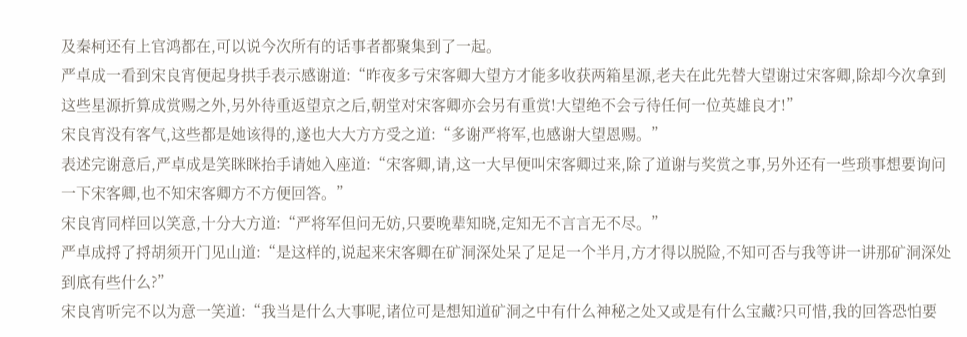及秦柯还有上官鸿都在,可以说今次所有的话事者都聚集到了一起。
严卓成一看到宋良宵便起身拱手表示感谢道:“昨夜多亏宋客卿大望方才能多收获两箱星源,老夫在此先替大望谢过宋客卿,除却今次拿到这些星源折算成赏赐之外,另外待重返望京之后,朝堂对宋客卿亦会另有重赏!大望绝不会亏待任何一位英雄良才!”
宋良宵没有客气,这些都是她该得的,遂也大大方方受之道:“多谢严将军,也感谢大望恩赐。”
表述完谢意后,严卓成是笑眯眯抬手请她入座道:“宋客卿,请,这一大早便叫宋客卿过来,除了道谢与奖赏之事,另外还有一些琐事想要询问一下宋客卿,也不知宋客卿方不方便回答。”
宋良宵同样回以笑意,十分大方道:“严将军但问无妨,只要晚辈知晓,定知无不言言无不尽。”
严卓成捋了捋胡须开门见山道:“是这样的,说起来宋客卿在矿洞深处呆了足足一个半月,方才得以脱险,不知可否与我等讲一讲那矿洞深处到底有些什么?”
宋良宵听完不以为意一笑道:“我当是什么大事呢,诸位可是想知道矿洞之中有什么神秘之处又或是有什么宝藏?只可惜,我的回答恐怕要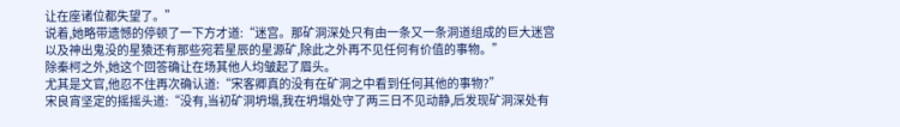让在座诸位都失望了。”
说着,她略带遗憾的停顿了一下方才道:“迷宫。那矿洞深处只有由一条又一条洞道组成的巨大迷宫以及神出鬼没的星猿还有那些宛若星辰的星源矿,除此之外再不见任何有价值的事物。”
除秦柯之外,她这个回答确让在场其他人均皱起了眉头。
尤其是文官,他忍不住再次确认道:“宋客卿真的没有在矿洞之中看到任何其他的事物?”
宋良宵坚定的摇摇头道:“没有,当初矿洞坍塌,我在坍塌处守了两三日不见动静,后发现矿洞深处有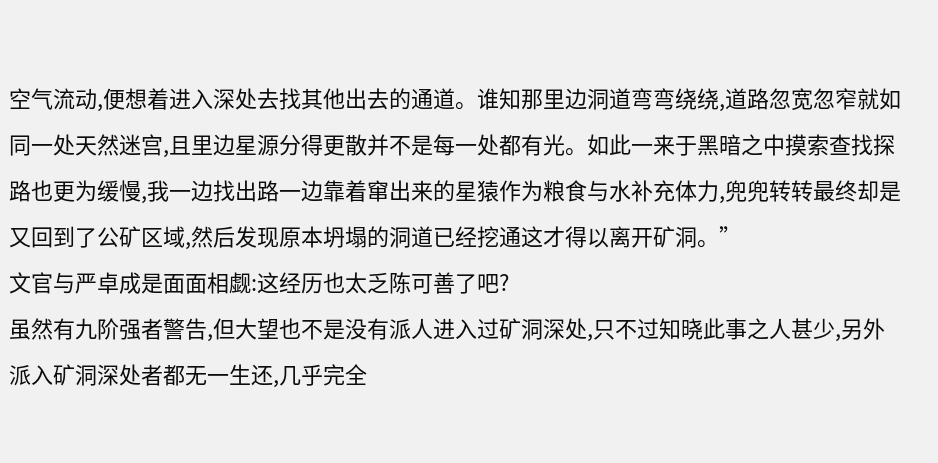空气流动,便想着进入深处去找其他出去的通道。谁知那里边洞道弯弯绕绕,道路忽宽忽窄就如同一处天然迷宫,且里边星源分得更散并不是每一处都有光。如此一来于黑暗之中摸索查找探路也更为缓慢,我一边找出路一边靠着窜出来的星猿作为粮食与水补充体力,兜兜转转最终却是又回到了公矿区域,然后发现原本坍塌的洞道已经挖通这才得以离开矿洞。”
文官与严卓成是面面相觑:这经历也太乏陈可善了吧?
虽然有九阶强者警告,但大望也不是没有派人进入过矿洞深处,只不过知晓此事之人甚少,另外派入矿洞深处者都无一生还,几乎完全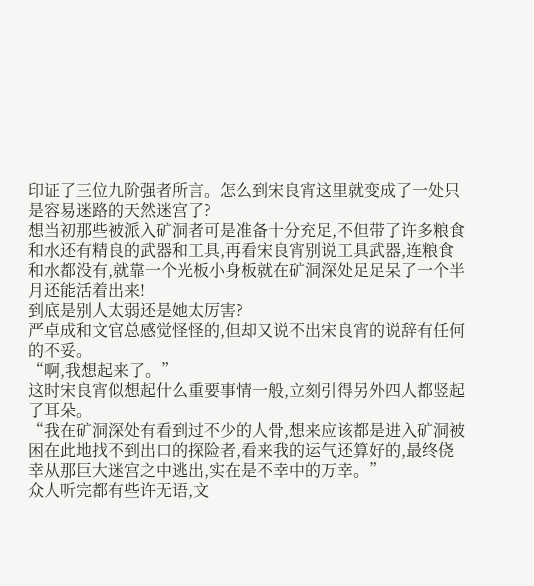印证了三位九阶强者所言。怎么到宋良宵这里就变成了一处只是容易迷路的天然迷宫了?
想当初那些被派入矿洞者可是准备十分充足,不但带了许多粮食和水还有精良的武器和工具,再看宋良宵别说工具武器,连粮食和水都没有,就靠一个光板小身板就在矿洞深处足足呆了一个半月还能活着出来!
到底是别人太弱还是她太厉害?
严卓成和文官总感觉怪怪的,但却又说不出宋良宵的说辞有任何的不妥。
“啊,我想起来了。”
这时宋良宵似想起什么重要事情一般,立刻引得另外四人都竖起了耳朵。
“我在矿洞深处有看到过不少的人骨,想来应该都是进入矿洞被困在此地找不到出口的探险者,看来我的运气还算好的,最终侥幸从那巨大迷宫之中逃出,实在是不幸中的万幸。”
众人听完都有些许无语,文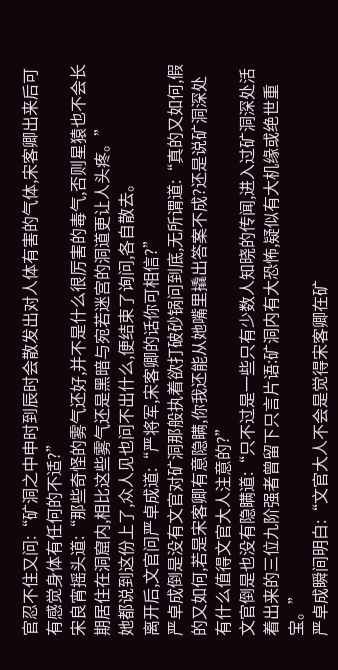官忍不住又问:“矿洞之中申时到辰时会散发出对人体有害的气体,宋客卿出来后可有感觉身体有任何的不适?”
宋良宵摇头道:“那些奇怪的雾气还好,并不是什么很厉害的毒气,否则星猿也不会长期居住在洞窟内,相比这些雾气还是黑暗与宛若迷宫的洞道更让人头疼。”
她都说到这份上了,众人见也问不出什么,便结束了询问,各自散去。
离开后,文官问严卓成道:“严将军,宋客卿的话你可相信?”
严卓成倒是没有文官对矿洞那般执着欲打破砂锅问到底,无所谓道:“真的又如何,假的又如何,若是宋客卿有意隐瞒,你我还能从她嘴里撬出答案不成?还是说矿洞深处有什么值得文官大人注意的?”
文官倒是也没有隐瞒道:“只不过是一些只有少数人知晓的传闻,进入过矿洞深处活着出来的三位九阶强者曾留下只言片语:矿洞内有大恐怖,疑似有大机缘或绝世重宝。”
严卓成瞬间明白:“文官大人不会是觉得宋客卿在矿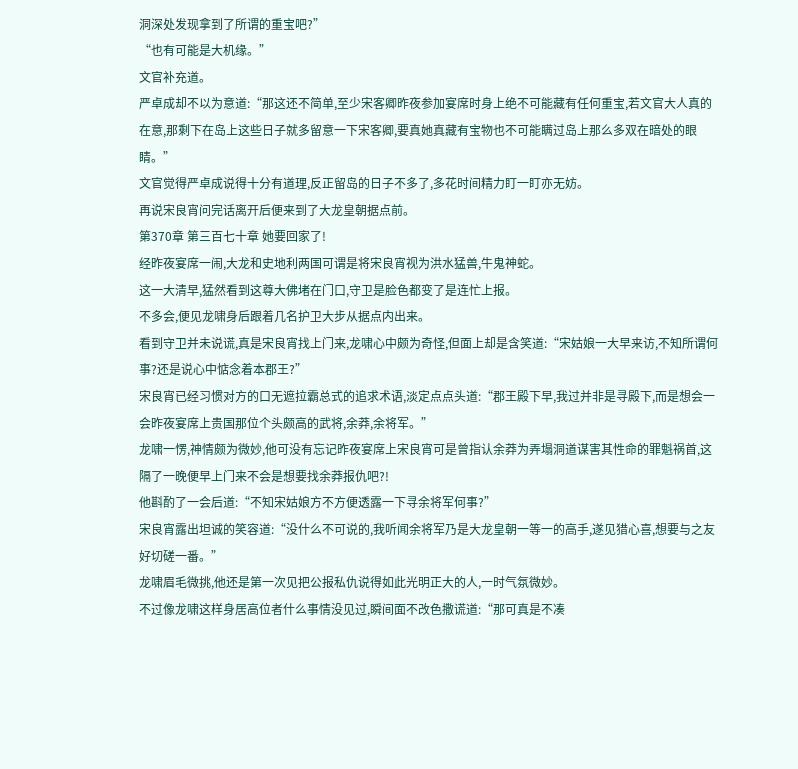洞深处发现拿到了所谓的重宝吧?”
“也有可能是大机缘。”
文官补充道。
严卓成却不以为意道:“那这还不简单,至少宋客卿昨夜参加宴席时身上绝不可能藏有任何重宝,若文官大人真的在意,那剩下在岛上这些日子就多留意一下宋客卿,要真她真藏有宝物也不可能瞒过岛上那么多双在暗处的眼睛。”
文官觉得严卓成说得十分有道理,反正留岛的日子不多了,多花时间精力盯一盯亦无妨。
再说宋良宵问完话离开后便来到了大龙皇朝据点前。
第370章 第三百七十章 她要回家了!
经昨夜宴席一闹,大龙和史地利两国可谓是将宋良宵视为洪水猛兽,牛鬼神蛇。
这一大清早,猛然看到这尊大佛堵在门口,守卫是脸色都变了是连忙上报。
不多会,便见龙啸身后跟着几名护卫大步从据点内出来。
看到守卫并未说谎,真是宋良宵找上门来,龙啸心中颇为奇怪,但面上却是含笑道:“宋姑娘一大早来访,不知所谓何事?还是说心中惦念着本郡王?”
宋良宵已经习惯对方的口无遮拉霸总式的追求术语,淡定点点头道:“郡王殿下早,我过并非是寻殿下,而是想会一会昨夜宴席上贵国那位个头颇高的武将,余莽,余将军。”
龙啸一愣,神情颇为微妙,他可没有忘记昨夜宴席上宋良宵可是曾指认余莽为弄塌洞道谋害其性命的罪魁祸首,这隔了一晚便早上门来不会是想要找余莽报仇吧?!
他斟酌了一会后道:“不知宋姑娘方不方便透露一下寻余将军何事?”
宋良宵露出坦诚的笑容道:“没什么不可说的,我听闻余将军乃是大龙皇朝一等一的高手,遂见猎心喜,想要与之友好切磋一番。”
龙啸眉毛微挑,他还是第一次见把公报私仇说得如此光明正大的人,一时气氛微妙。
不过像龙啸这样身居高位者什么事情没见过,瞬间面不改色撒谎道:“那可真是不凑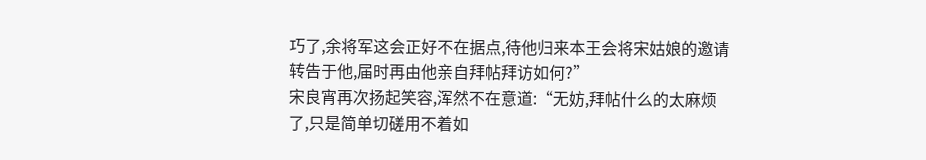巧了,余将军这会正好不在据点,待他归来本王会将宋姑娘的邀请转告于他,届时再由他亲自拜帖拜访如何?”
宋良宵再次扬起笑容,浑然不在意道:“无妨,拜帖什么的太麻烦了,只是简单切磋用不着如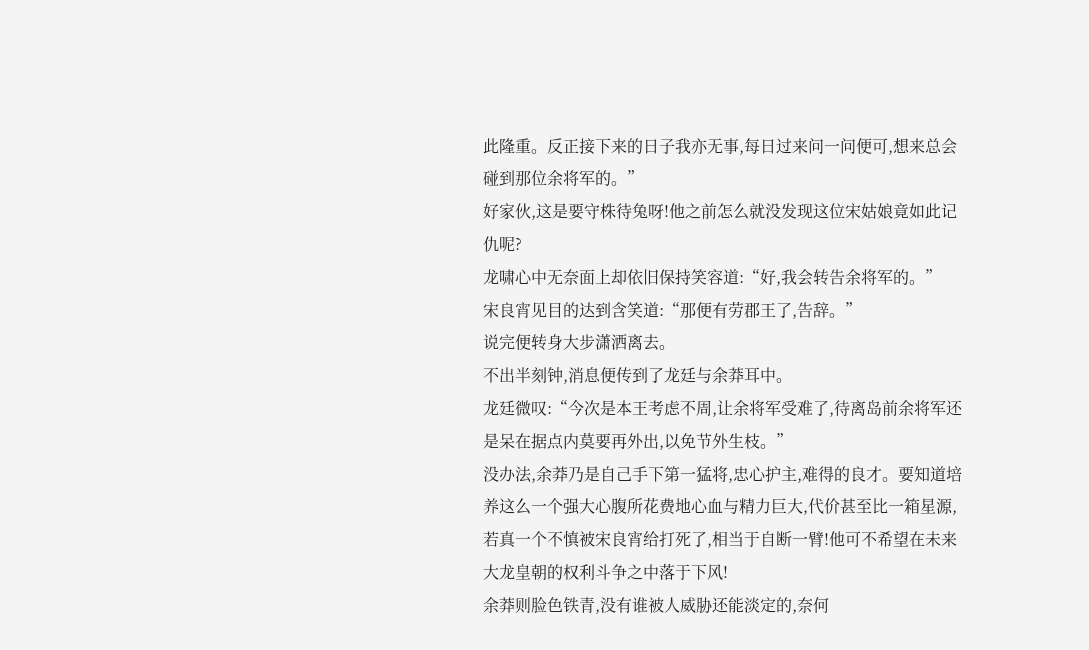此隆重。反正接下来的日子我亦无事,每日过来问一问便可,想来总会碰到那位余将军的。”
好家伙,这是要守株待兔呀!他之前怎么就没发现这位宋姑娘竟如此记仇呢?
龙啸心中无奈面上却依旧保持笑容道:“好,我会转告余将军的。”
宋良宵见目的达到含笑道:“那便有劳郡王了,告辞。”
说完便转身大步潇洒离去。
不出半刻钟,消息便传到了龙廷与余莽耳中。
龙廷微叹:“今次是本王考虑不周,让余将军受难了,待离岛前余将军还是呆在据点内莫要再外出,以免节外生枝。”
没办法,余莽乃是自己手下第一猛将,忠心护主,难得的良才。要知道培养这么一个强大心腹所花费地心血与精力巨大,代价甚至比一箱星源,若真一个不慎被宋良宵给打死了,相当于自断一臂!他可不希望在未来大龙皇朝的权利斗争之中落于下风!
余莽则脸色铁青,没有谁被人威胁还能淡定的,奈何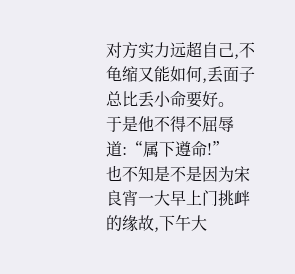对方实力远超自己,不龟缩又能如何,丢面子总比丢小命要好。
于是他不得不屈辱道:“属下遵命!”
也不知是不是因为宋良宵一大早上门挑衅的缘故,下午大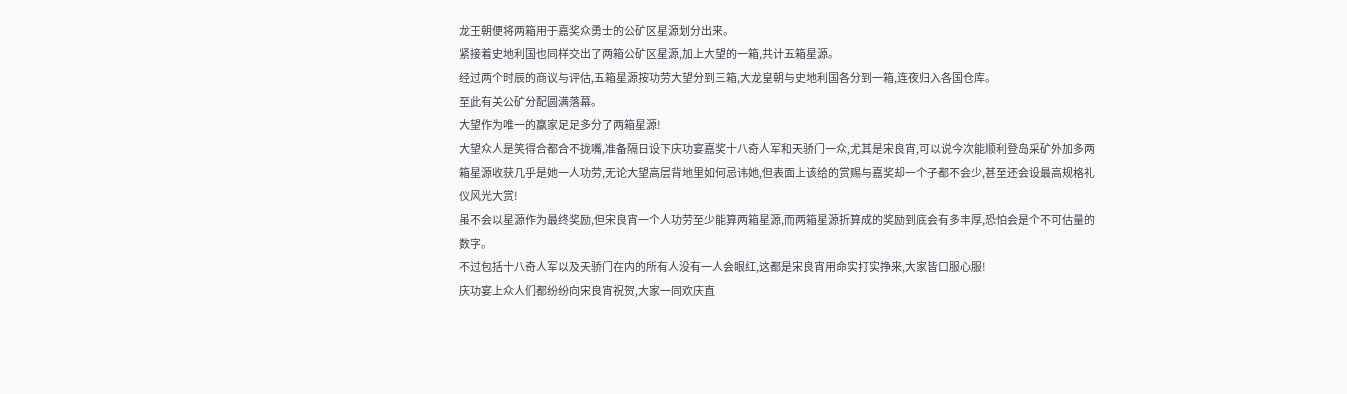龙王朝便将两箱用于嘉奖众勇士的公矿区星源划分出来。
紧接着史地利国也同样交出了两箱公矿区星源,加上大望的一箱,共计五箱星源。
经过两个时辰的商议与评估,五箱星源按功劳大望分到三箱,大龙皇朝与史地利国各分到一箱,连夜归入各国仓库。
至此有关公矿分配圆满落幕。
大望作为唯一的赢家足足多分了两箱星源!
大望众人是笑得合都合不拢嘴,准备隔日设下庆功宴嘉奖十八奇人军和天骄门一众,尤其是宋良宵,可以说今次能顺利登岛采矿外加多两箱星源收获几乎是她一人功劳,无论大望高层背地里如何忌讳她,但表面上该给的赏赐与嘉奖却一个子都不会少,甚至还会设最高规格礼仪风光大赏!
虽不会以星源作为最终奖励,但宋良宵一个人功劳至少能算两箱星源,而两箱星源折算成的奖励到底会有多丰厚,恐怕会是个不可估量的数字。
不过包括十八奇人军以及天骄门在内的所有人没有一人会眼红,这都是宋良宵用命实打实挣来,大家皆口服心服!
庆功宴上众人们都纷纷向宋良宵祝贺,大家一同欢庆直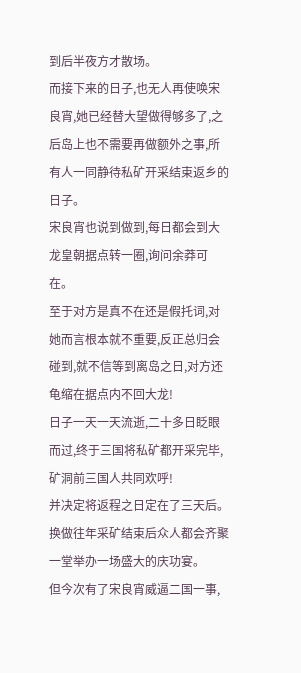到后半夜方才散场。
而接下来的日子,也无人再使唤宋良宵,她已经替大望做得够多了,之后岛上也不需要再做额外之事,所有人一同静待私矿开采结束返乡的日子。
宋良宵也说到做到,每日都会到大龙皇朝据点转一圈,询问余莽可在。
至于对方是真不在还是假托词,对她而言根本就不重要,反正总归会碰到,就不信等到离岛之日,对方还龟缩在据点内不回大龙!
日子一天一天流逝,二十多日眨眼而过,终于三国将私矿都开采完毕,矿洞前三国人共同欢呼!
并决定将返程之日定在了三天后。
换做往年采矿结束后众人都会齐聚一堂举办一场盛大的庆功宴。
但今次有了宋良宵威逼二国一事,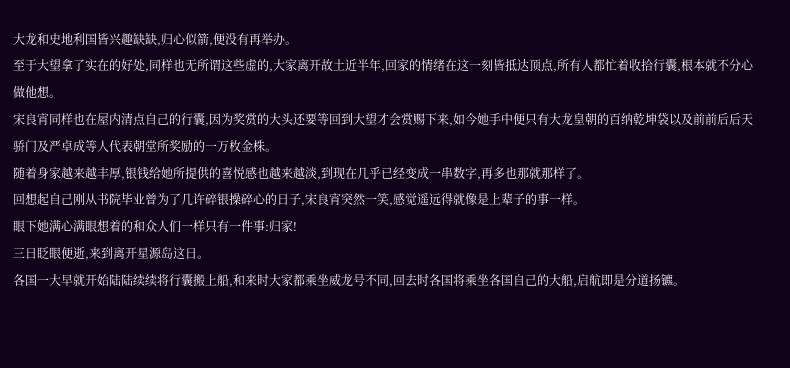大龙和史地利国皆兴趣缺缺,归心似箭,便没有再举办。
至于大望拿了实在的好处,同样也无所谓这些虚的,大家离开故土近半年,回家的情绪在这一刻皆抵达顶点,所有人都忙着收拾行囊,根本就不分心做他想。
宋良宵同样也在屋内清点自己的行囊,因为奖赏的大头还要等回到大望才会赏赐下来,如今她手中便只有大龙皇朝的百纳乾坤袋以及前前后后天骄门及严卓成等人代表朝堂所奖励的一万枚金株。
随着身家越来越丰厚,银钱给她所提供的喜悦感也越来越淡,到现在几乎已经变成一串数字,再多也那就那样了。
回想起自己刚从书院毕业曾为了几许碎银操碎心的日子,宋良宵突然一笑,感觉遥远得就像是上辈子的事一样。
眼下她满心满眼想着的和众人们一样只有一件事:归家!
三日眨眼便逝,来到离开星源岛这日。
各国一大早就开始陆陆续续将行囊搬上船,和来时大家都乘坐威龙号不同,回去时各国将乘坐各国自己的大船,启航即是分道扬镳。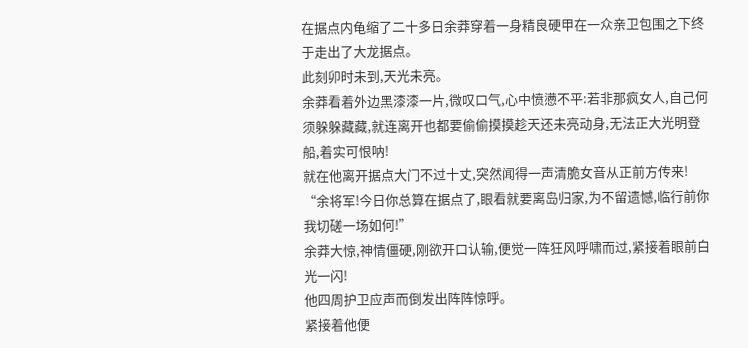在据点内龟缩了二十多日余莽穿着一身精良硬甲在一众亲卫包围之下终于走出了大龙据点。
此刻卯时未到,天光未亮。
余莽看着外边黑漆漆一片,微叹口气,心中愤懑不平:若非那疯女人,自己何须躲躲藏藏,就连离开也都要偷偷摸摸趁天还未亮动身,无法正大光明登船,着实可恨呐!
就在他离开据点大门不过十丈,突然闻得一声清脆女音从正前方传来!
“余将军!今日你总算在据点了,眼看就要离岛归家,为不留遗憾,临行前你我切磋一场如何!”
余莽大惊,神情僵硬,刚欲开口认输,便觉一阵狂风呼啸而过,紧接着眼前白光一闪!
他四周护卫应声而倒发出阵阵惊呼。
紧接着他便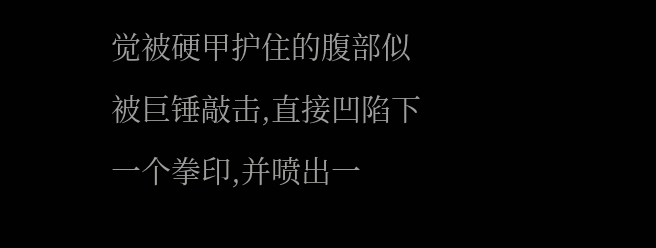觉被硬甲护住的腹部似被巨锤敲击,直接凹陷下一个拳印,并喷出一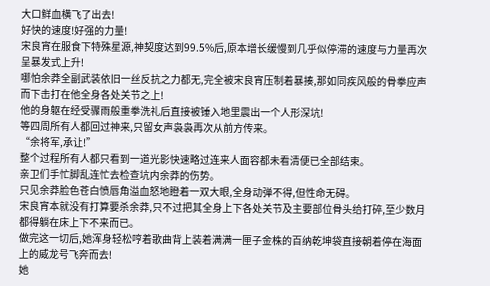大口鲜血横飞了出去!
好快的速度!好强的力量!
宋良宵在服食下特殊星源,神契度达到99.5%后,原本增长缓慢到几乎似停滞的速度与力量再次呈暴发式上升!
哪怕余莽全副武装依旧一丝反抗之力都无,完全被宋良宵压制着暴揍,那如同疾风般的骨拳应声而下击打在他全身各处关节之上!
他的身躯在经受骤雨般重拳洗礼后直接被锤入地里震出一个人形深坑!
等四周所有人都回过神来,只留女声袅袅再次从前方传来。
“余将军,承让!”
整个过程所有人都只看到一道光影快速略过连来人面容都未看清便已全部结束。
亲卫们手忙脚乱连忙去检查坑内余莽的伤势。
只见余莽脸色苍白愤唇角溢血怒地瞪着一双大眼,全身动弹不得,但性命无碍。
宋良宵本就没有打算要杀余莽,只不过把其全身上下各处关节及主要部位骨头给打碎,至少数月都得躺在床上下不来而已。
做完这一切后,她浑身轻松哼着歌曲背上装着满满一匣子金株的百纳乾坤袋直接朝着停在海面上的威龙号飞奔而去!
她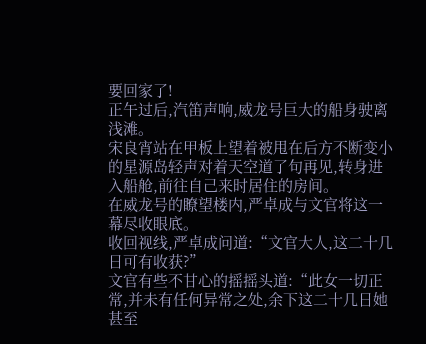要回家了!
正午过后,汽笛声响,威龙号巨大的船身驶离浅滩。
宋良宵站在甲板上望着被甩在后方不断变小的星源岛轻声对着天空道了句再见,转身进入船舱,前往自己来时居住的房间。
在威龙号的瞭望楼内,严卓成与文官将这一幕尽收眼底。
收回视线,严卓成问道:“文官大人,这二十几日可有收获?”
文官有些不甘心的摇摇头道:“此女一切正常,并未有任何异常之处,余下这二十几日她甚至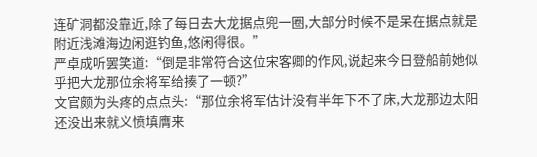连矿洞都没靠近,除了每日去大龙据点兜一圈,大部分时候不是呆在据点就是附近浅滩海边闲逛钓鱼,悠闲得很。”
严卓成听罢笑道:“倒是非常符合这位宋客卿的作风,说起来今日登船前她似乎把大龙那位余将军给揍了一顿?”
文官颇为头疼的点点头:“那位余将军估计没有半年下不了床,大龙那边太阳还没出来就义愤填膺来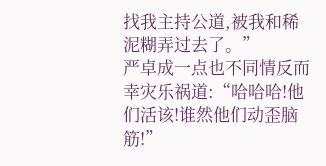找我主持公道,被我和稀泥糊弄过去了。”
严卓成一点也不同情反而幸灾乐祸道:“哈哈哈!他们活该!谁然他们动歪脑筋!”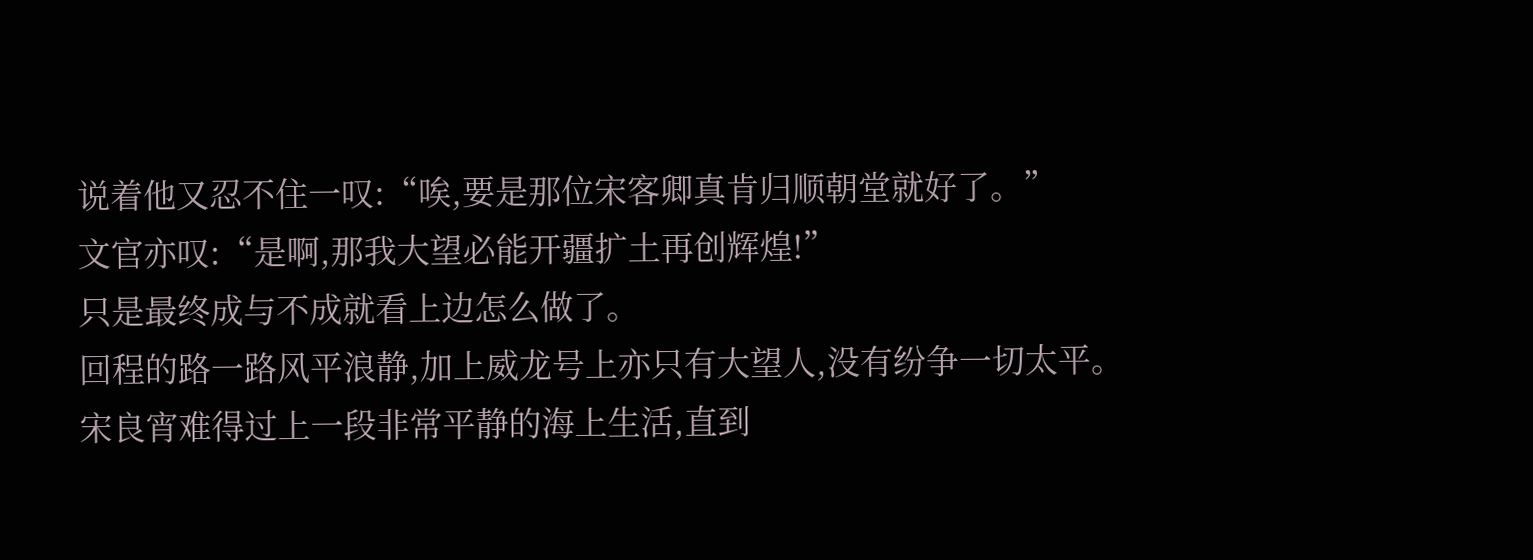说着他又忍不住一叹:“唉,要是那位宋客卿真肯归顺朝堂就好了。”
文官亦叹:“是啊,那我大望必能开疆扩土再创辉煌!”
只是最终成与不成就看上边怎么做了。
回程的路一路风平浪静,加上威龙号上亦只有大望人,没有纷争一切太平。
宋良宵难得过上一段非常平静的海上生活,直到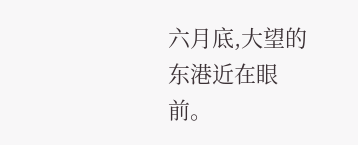六月底,大望的东港近在眼前。